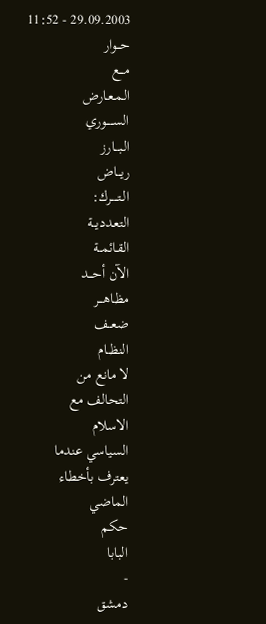29.09.2003 - 11:52
حـــوار
مـــع
الـمـعـارض
الســـــوري
الـبـــارز
ريـــاض
الـتـــــرك:
التعـدديــة
القـائمــة
الآن أحـــد
مظـاهـــر
ضعــف
النظــام
لا مانع من
التحالف مع
الاسلام
السياسي عندما
يعترف بأخطاء
الماضي
حكم
البابا
-
دمشق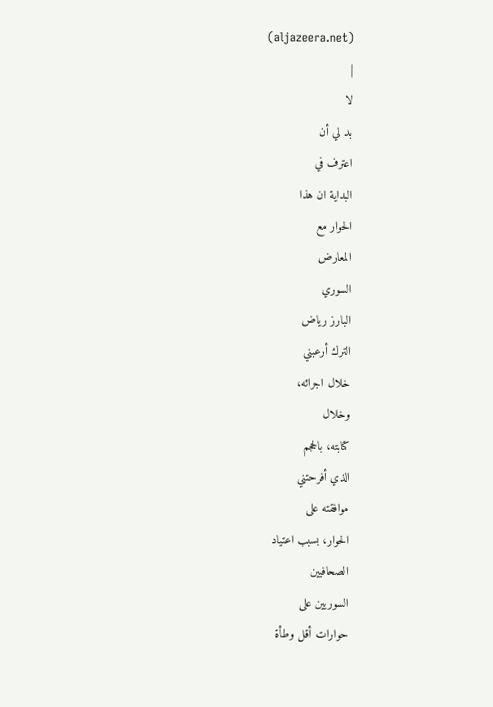(aljazeera.net)
|
لا
بد لي أن
اعترف في
البداية ان هذا
الحوار مع
المعارض
السوري
البارز رياض
الترك أرعبني
خلال اجرائه،
وخلال
كتابته، بالحجم
الذي أفرحتني
موافقته على
الحوار، بسبب اعتياد
الصحافيين
السوريين على
حوارات أقل وطأة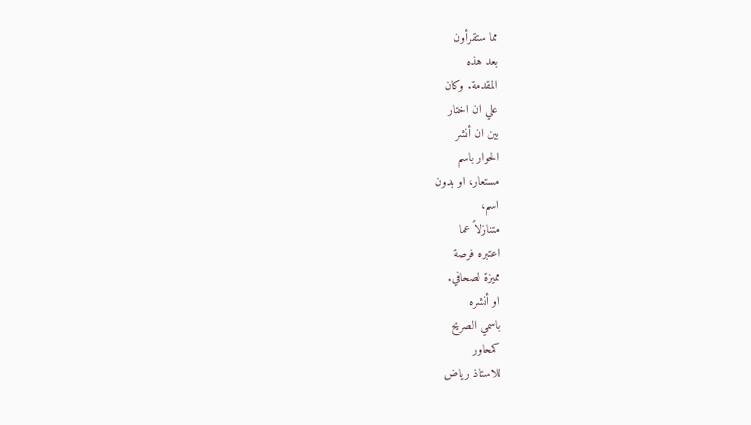مما ستقرأون
بعد هذه
المقدمة. وكان
علي ان اختار
بين ان أنشر
الحوار باسم
مستعار، او بدون
اسم،
متنازلاً عما
اعتبره فرصة
مميزة لصحافي.
او أنشره
باسمي الصريح
كمحاور
للاستاذ رياض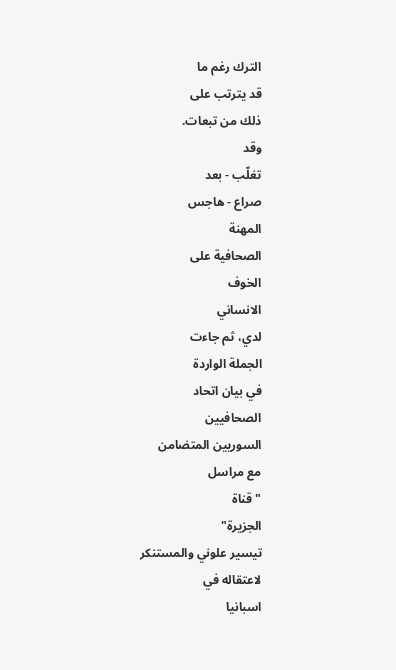الترك رغم ما
قد يترتب على
ذلك من تبعات.
وقد
تغلّب - بعد
صراع - هاجس
المهنة
الصحافية على
الخوف
الانساني
لدي، ثم جاءت
الجملة الواردة
في بيان اتحاد
الصحافيين
السوريين المتضامن
مع مراسل
"قناة
الجزيرة"
تيسير علوني والمستنكر
لاعتقاله في
اسبانيا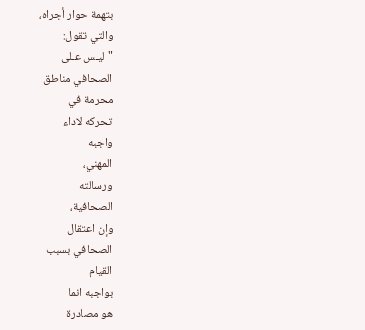بتهمة حوار أجراه،
والتي تقول:
"ليـس عـلى
الصحافي مناطق
محرمة في
تحركه لاداء
واجبه
المهني،
ورسالته
الصحافية،
وإن اعتقال
الصحافي بسبب
القيام
بواجبه انما
هو مصادرة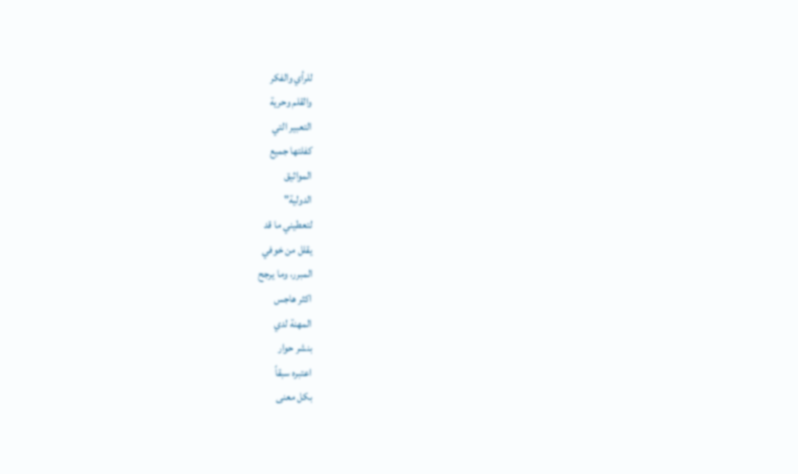للرأي والفكر
والقلم وحرية
التعبير التي
كفلتها جميع
المواثيق
الدولية"
لتعطيني ما قد
يقلل من خوفي
المبرر، وما يرجح
اكثر هاجس
المهنة لدي
بنشر حوار
اعتبره سبقاً
بكل معنى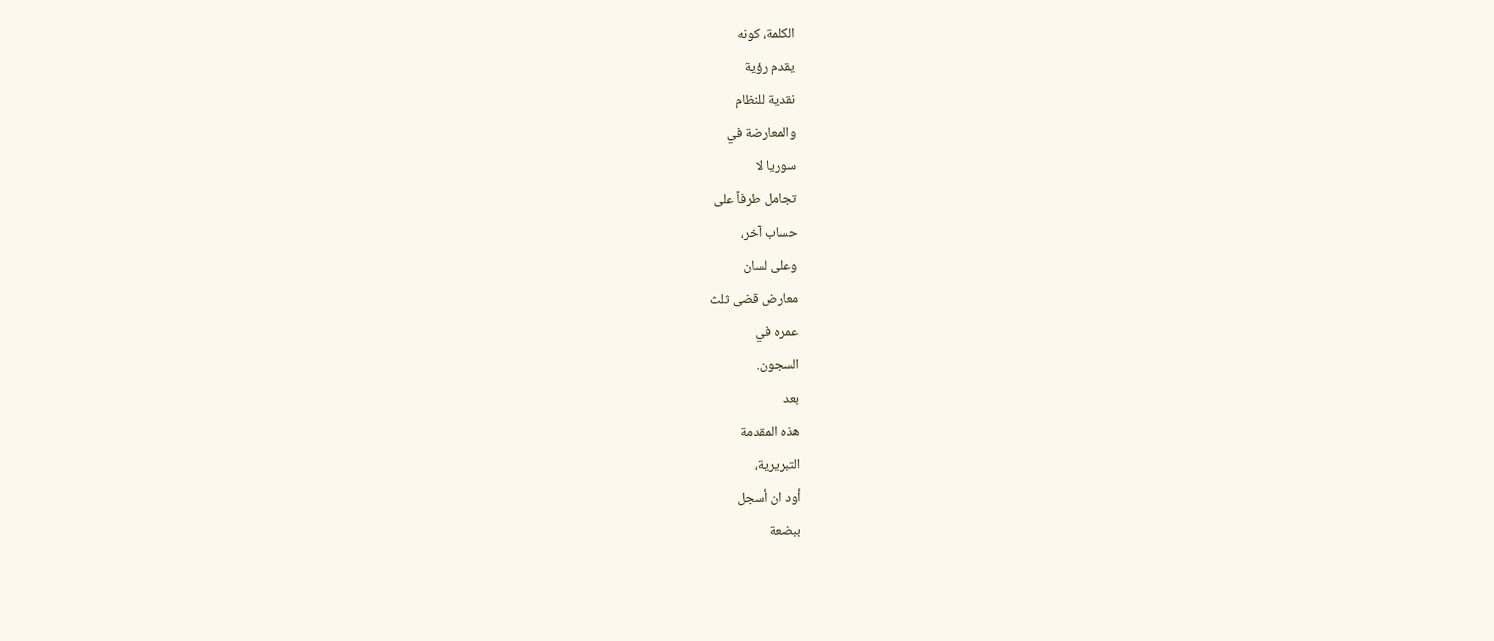الكلمة، كونه
يقدم رؤية
نقدية للنظام
والمعارضة في
سوريا لا
تجامل طرفاً على
حساب آخر،
وعلى لسان
معارض قضى ثلث
عمره في
السجون.
بعد
هذه المقدمة
التبريرية،
أود ان أسجل
ببضعة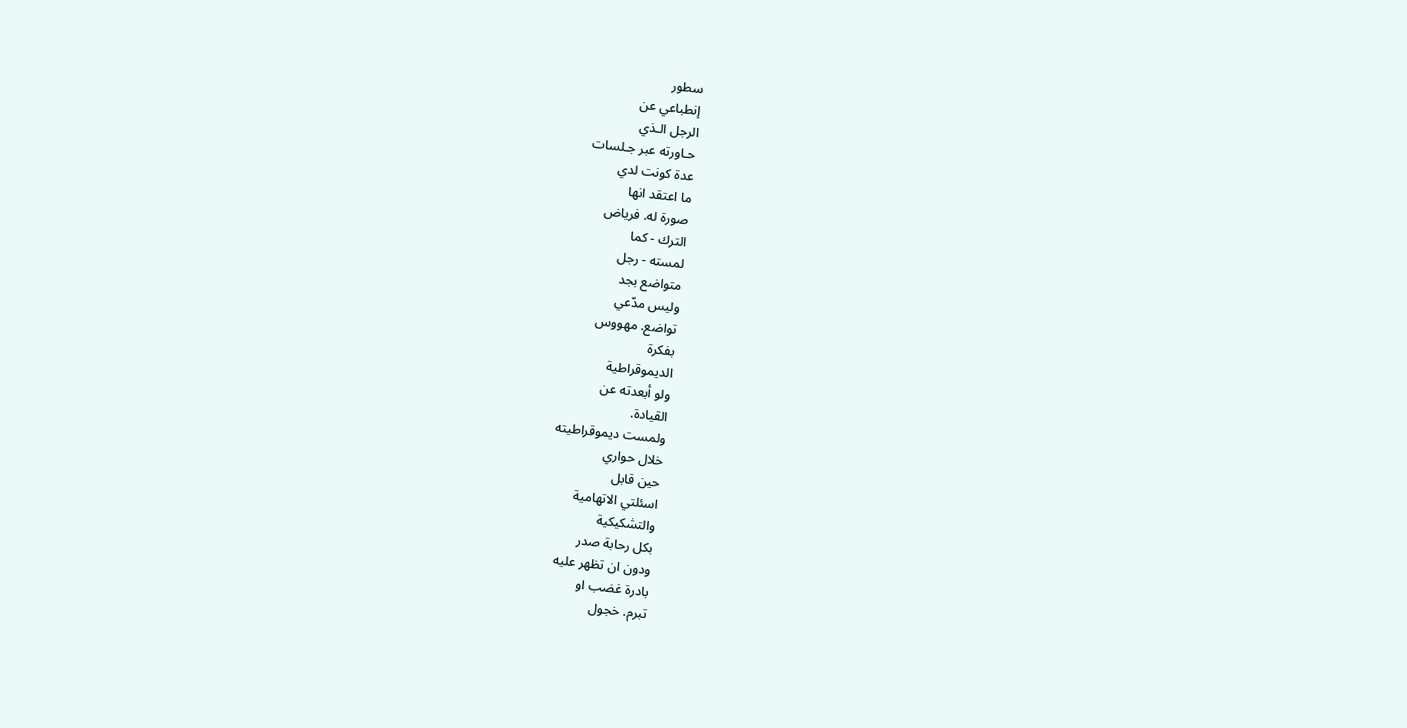سطور
إنطباعي عن
الرجل الـذي
حـاورته عبر جـلسات
عدة كونت لدي
ما اعتقد انها
صورة له. فرياض
الترك - كما
لمسته - رجل
متواضع بجد
وليس مدّعي
تواضع. مهووس
بفكرة
الديموقراطية
ولو أبعدته عن
القيادة.
ولمست ديموقراطيته
خلال حواري
حين قابل
اسئلتي الاتهامية
والتشكيكية
بكل رحابة صدر
ودون ان تظهر عليه
بادرة غضب او
تبرم. خجول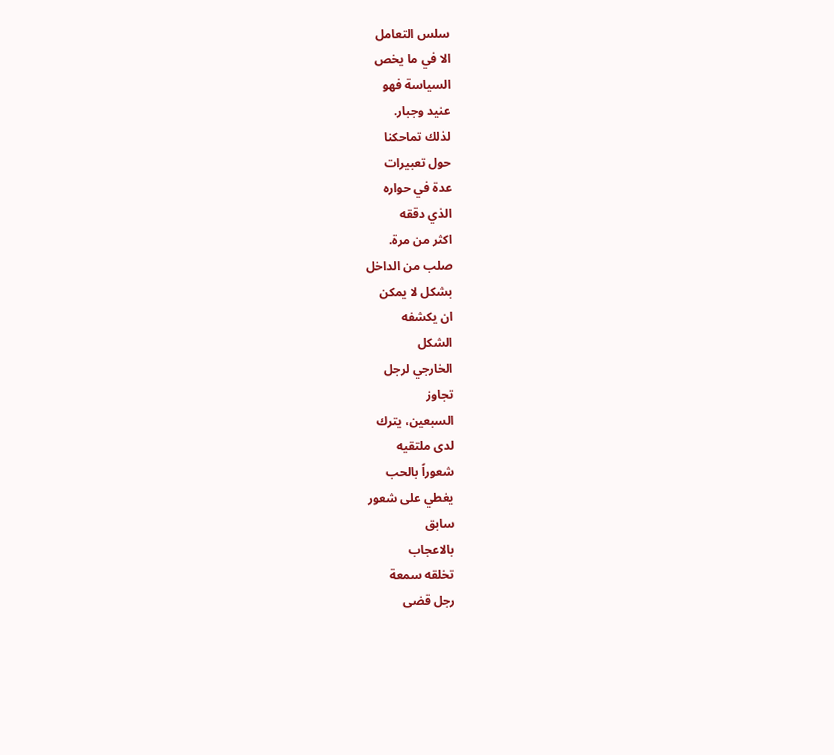سلس التعامل
الا في ما يخص
السياسة فهو
عنيد وجبار.
لذلك تماحكنا
حول تعبيرات
عدة في حواره
الذي دققه
اكثر من مرة.
صلب من الداخل
بشكل لا يمكن
ان يكشفه
الشكل
الخارجي لرجل
تجاوز
السبعين، يترك
لدى ملتقيه
شعوراً بالحب
يغطي على شعور
سابق
بالاعجاب
تخلقه سمعة
رجل قضى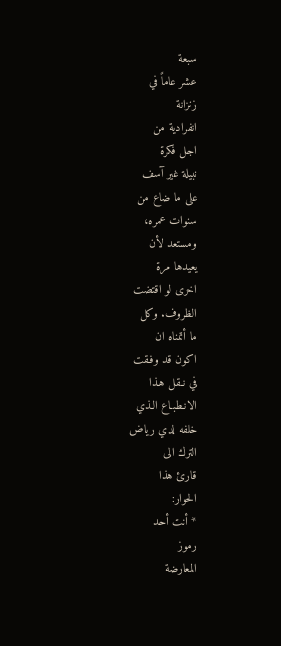سبعة
عشر عاماً في
زنزانة
انفرادية من
اجل فكرة
نبيلة غير آسف
على ما ضاع من
سنوات عمره،
ومستعد لأن
يعيدها مرة
اخرى لو اقتضت
الظروف. وكل
ما أتمناه ان
اكون قد وفـقت
في نـقل هـذا
الانـطبـاع الـذي
خلفه لدي رياض
الترك الى
قارئ هذا
الحوار:
* أنت أحد
رموز
المعارضة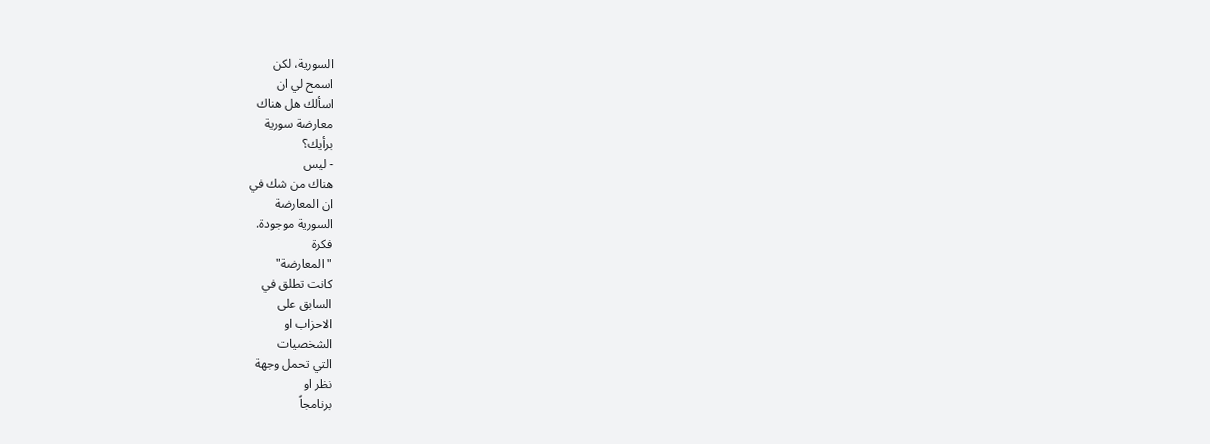السورية، لكن
اسمح لي ان
اسألك هل هناك
معارضة سورية
برأيك؟
- ليس
هناك من شك في
ان المعارضة
السورية موجودة.
فكرة
"المعارضة"
كانت تطلق في
السابق على
الاحزاب او
الشخصيات
التي تحمل وجهة
نظر او
برنامجاً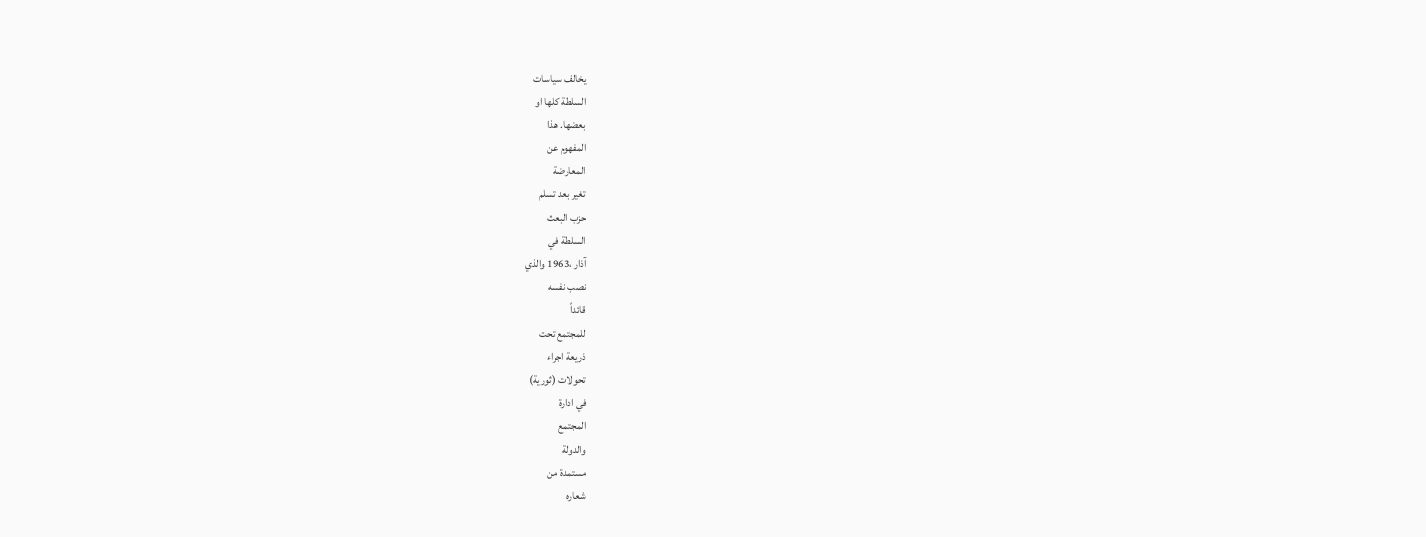يخالف سياسات
السلطة كلها او
بعضها. هذا
المفهوم عن
المعارضة
تغير بعد تسلم
حزب البعث
السلطة في
آذار ،1963 والذي
نصب نفسه
قائداً
للمجتمع تحت
ذريعة اجراء
تحولات (ثورية)
في ادارة
المجتمع
والدولة
مستمدة من
شعاره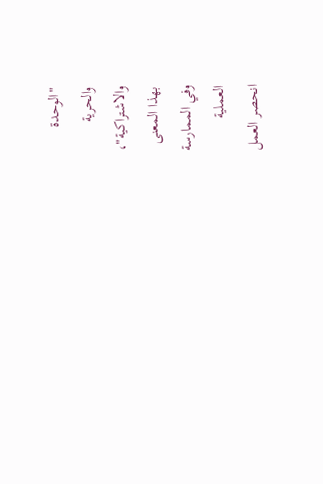"الوحدة
والحرية
والاشتراكية"،
بهذا المعنى
وفي الممارسة
العملية
انحصر العمل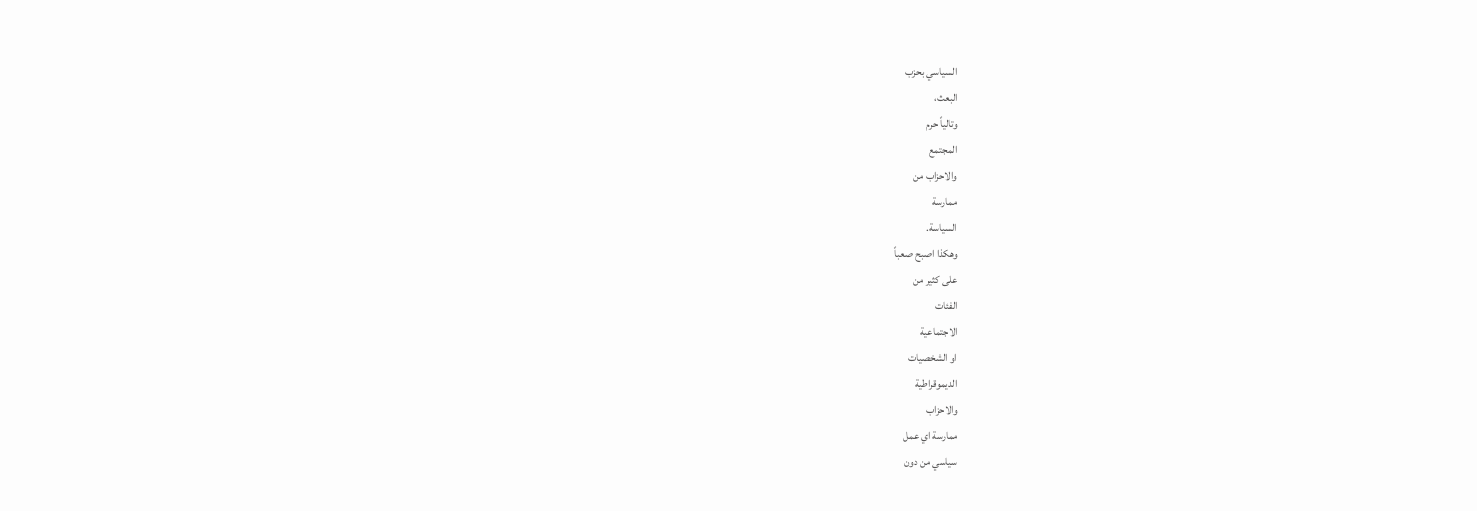السياسي بحزب
البعث،
وتالياً حرم
المجتمع
والاحزاب من
ممارسة
السياسة.
وهكذا اصبح صعباً
على كثير من
الفئات
الاجتماعية
او الشخصيات
الديموقراطية
والاحزاب
ممارسة اي عمل
سياسي من دون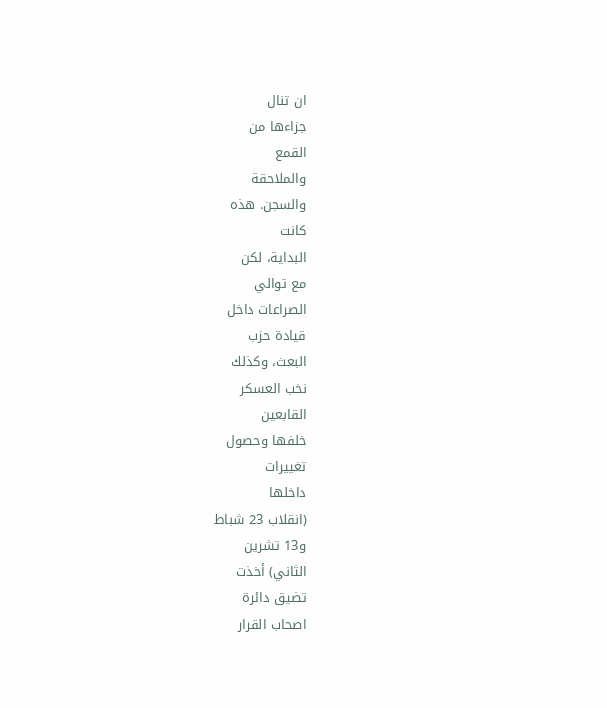ان تنال
جزاءها من
القمع
والملاحقة
والسجن. هذه
كانت
البداية، لكن
مع توالي
الصراعات داخل
قيادة حزب
البعث، وكذلك
نخب العسكر
القابعين
خلفها وحصول
تغييرات
داخلها
(انقلاب 23 شباط
و13 تشرين
الثاني) أخذت
تضيق دائرة
اصحاب القرار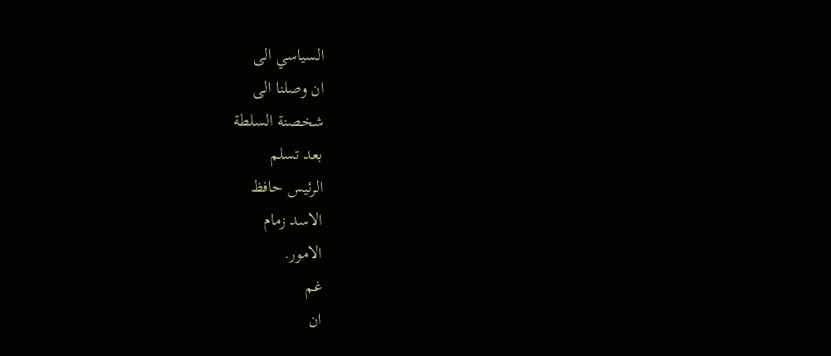السياسي الى
ان وصلنا الى
شخصنة السلطة
بعد تسلم
الرئيس حافظ
الاسد زمام
الامور.
غم
ان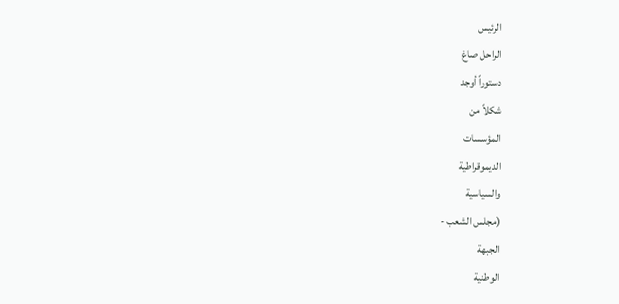الرئيس
الراحل صاغ
دستوراً أوجد
شكلاً من
المؤسسات
الديموقراطية
والسياسية
(مجلس الشعب -
الجبهة
الوطنية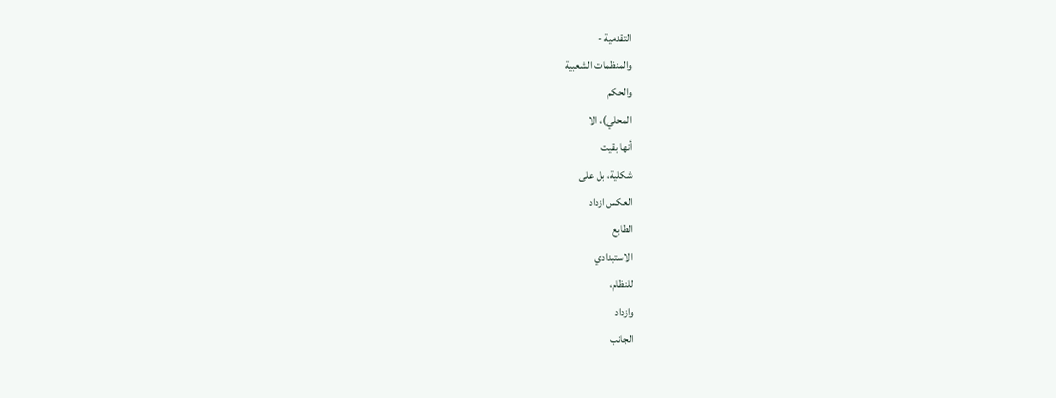التقدمية -
والمنظمات الشعبية
والحكم
المحلي)، الا
أنها بقيت
شكلية، بل على
العكس ازداد
الطابع
الاستبدادي
للنظام،
وازداد
الجانب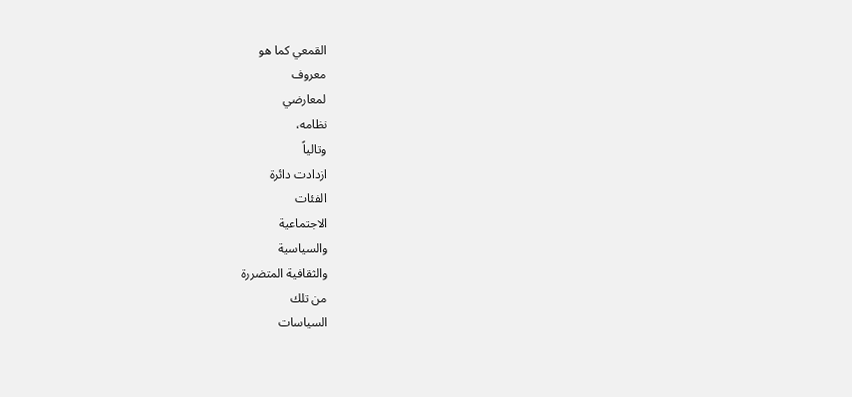القمعي كما هو
معروف
لمعارضي
نظامه،
وتالياً
ازدادت دائرة
الفئات
الاجتماعية
والسياسية
والثقافية المتضررة
من تلك
السياسات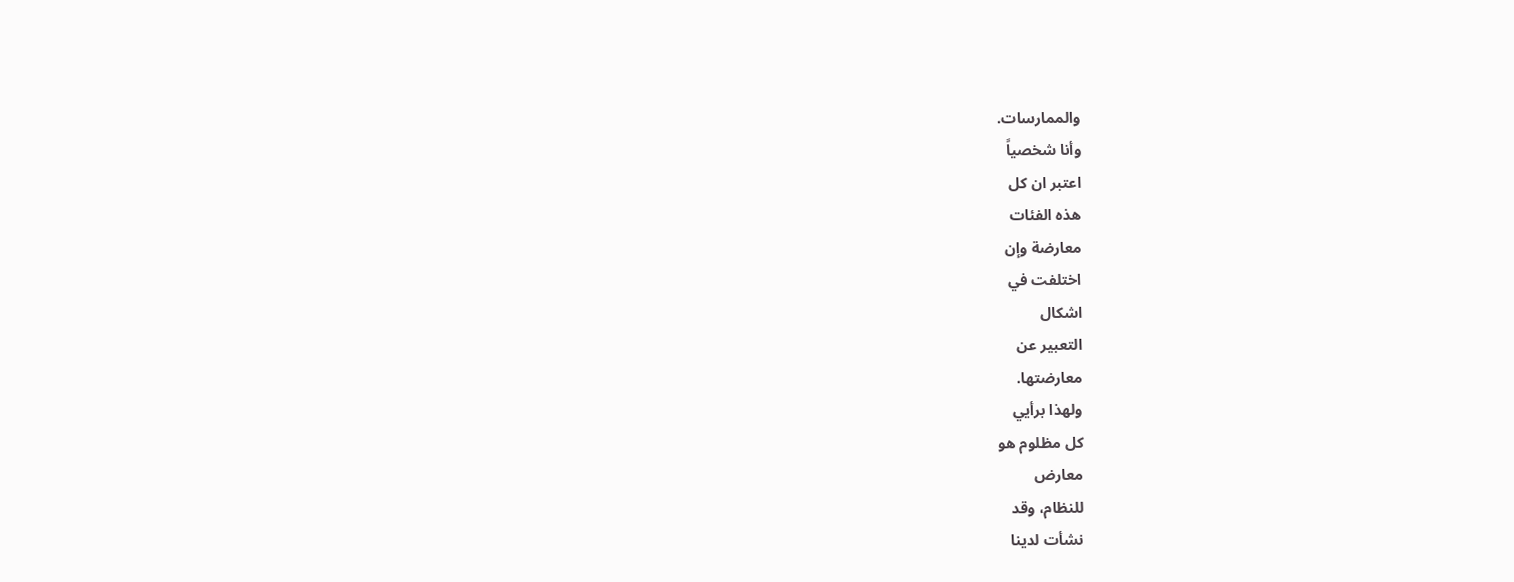والممارسات.
وأنا شخصياً
اعتبر ان كل
هذه الفئات
معارضة وإن
اختلفت في
اشكال
التعبير عن
معارضتها.
ولهذا برأيي
كل مظلوم هو
معارض
للنظام، وقد
نشأت لدينا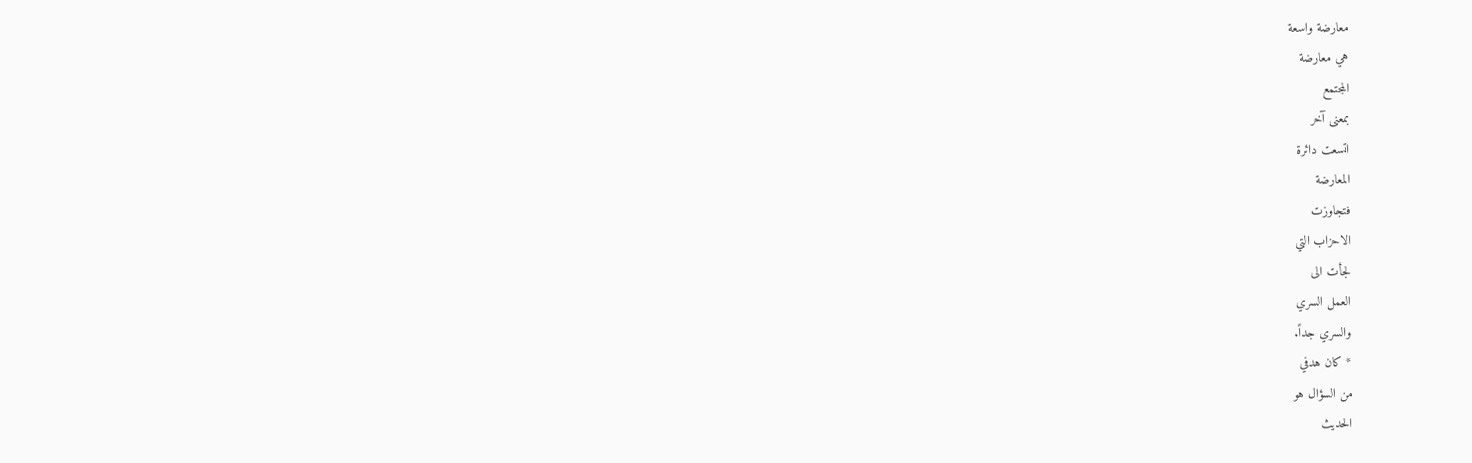معارضة واسعة
هي معارضة
المجتمع
بمعنى آخر
اتسعت دائرة
المعارضة
فتجاوزت
الاحزاب التي
لجأت الى
العمل السري
والسري جداً.
* كان هدفي
من السؤال هو
الحديث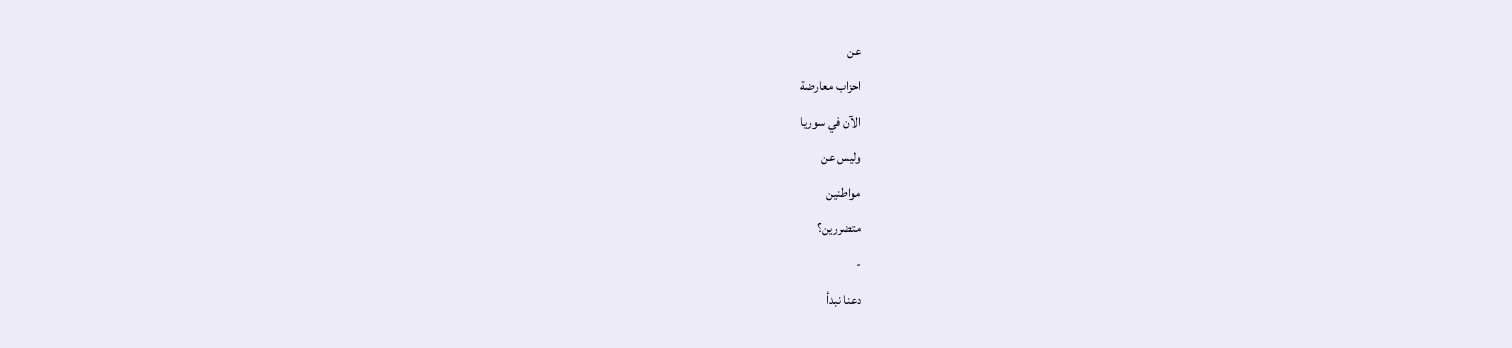عن
احزاب معارضة
الآن في سوريا
وليس عن
مواطنين
متضررين؟
-
دعنا نبدأ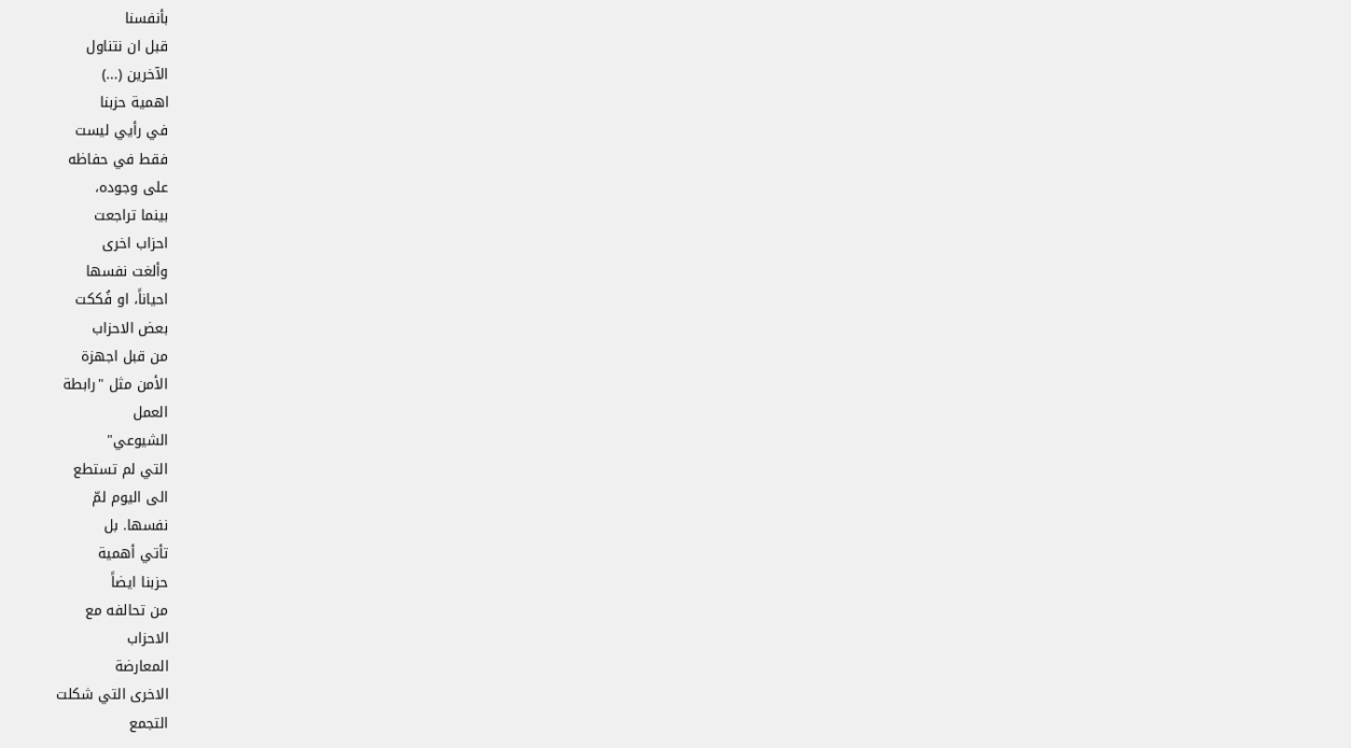بأنفسنا
قبل ان نتناول
الآخرين (...)
اهمية حزبنا
في رأيي ليست
فقط في حفاظه
على وجوده،
بينما تراجعت
احزاب اخرى
وألغت نفسها
احياناً، او فُككت
بعض الاحزاب
من قبل اجهزة
الأمن مثل "رابطة
العمل
الشيوعي"
التي لم تستطع
الى اليوم لمّ
نفسها. بل
تأتي أهمية
حزبنا ايضاً
من تحالفه مع
الاحزاب
المعارضة
الاخرى التي شكلت
التجمع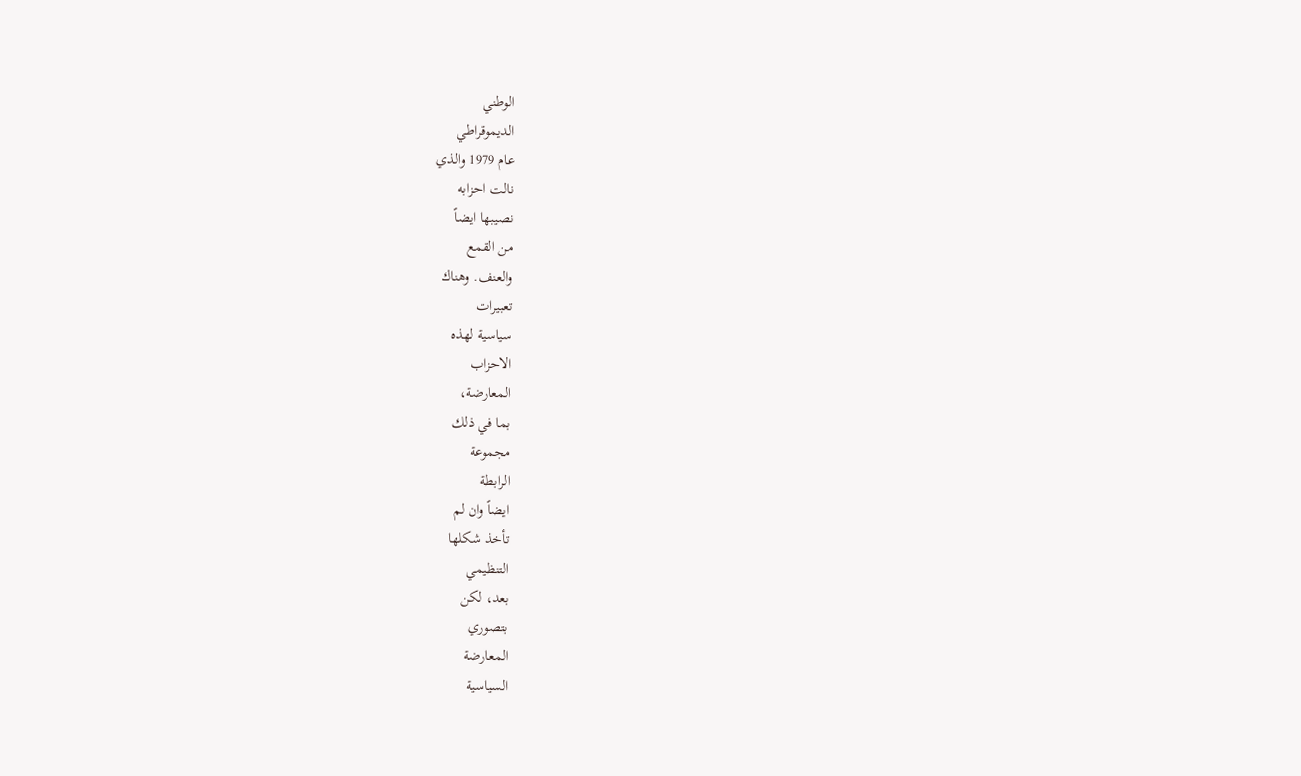الوطني
الديموقراطي
عام 1979 والذي
نالت احزابه
نصيبها ايضاً
من القمع
والعنف. وهناك
تعبيرات
سياسية لهذه
الاحزاب
المعارضة،
بما في ذلك
مجموعة
الرابطة
ايضاً وان لم
تأخذ شكلها
التنظيمي
بعد، لكن
بتصوري
المعارضة
السياسية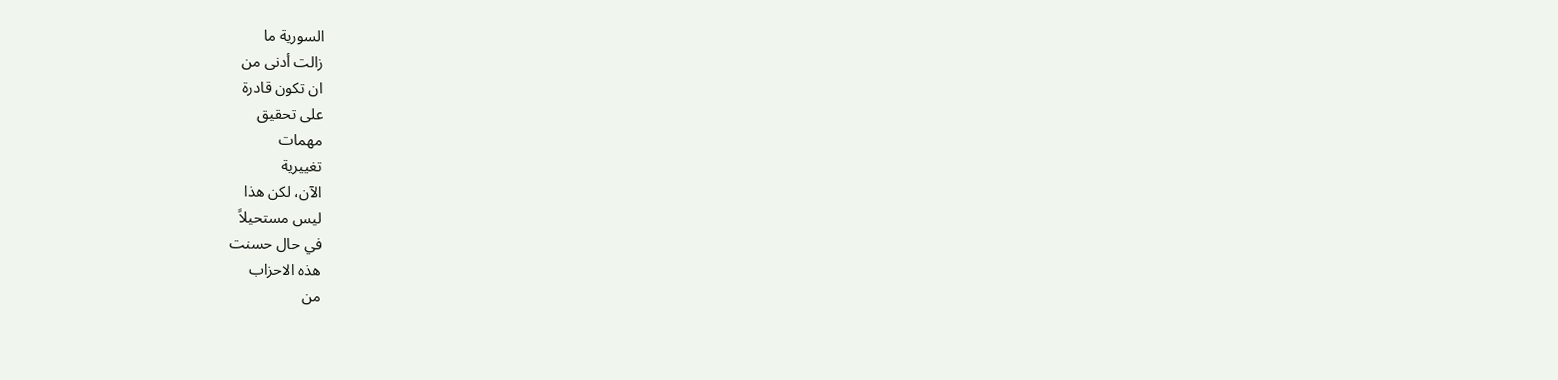السورية ما
زالت أدنى من
ان تكون قادرة
على تحقيق
مهمات
تغييرية
الآن، لكن هذا
ليس مستحيلاً
في حال حسنت
هذه الاحزاب
من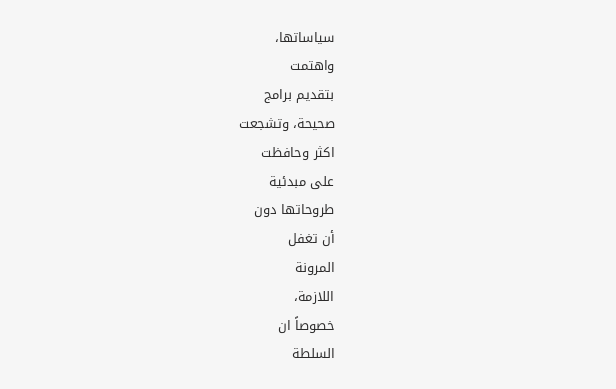سياساتها،
واهتمت
بتقديم برامج
صحيحة، وتشجعت
اكثر وحافظت
على مبدئية
طروحاتها دون
أن تغفل
المرونة
اللازمة،
خصوصاً ان
السلطة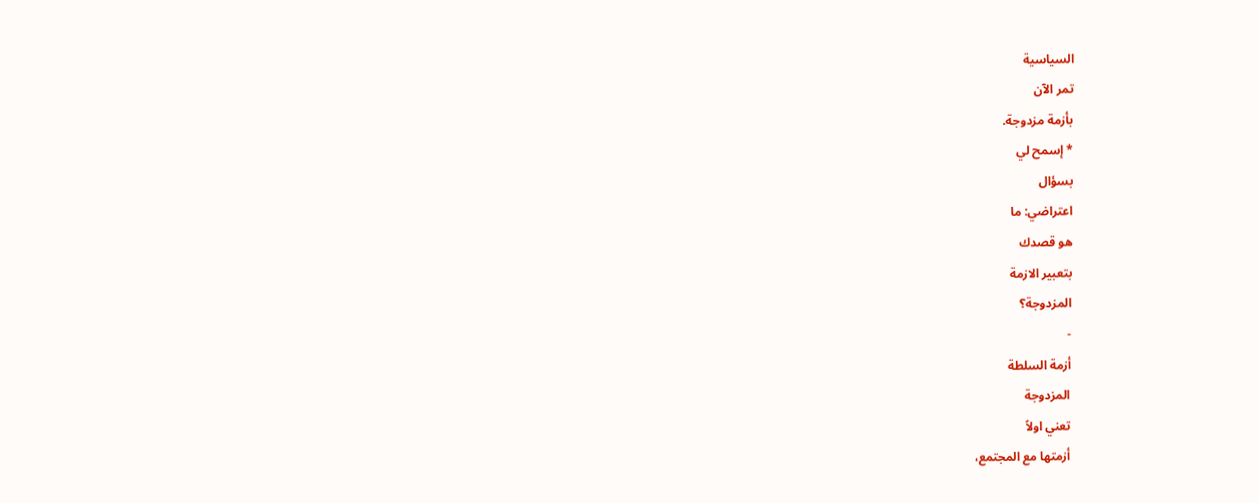السياسية
تمر الآن
بأزمة مزدوجة.
* إسمح لي
بسؤال
اعتراضي: ما
هو قصدك
بتعبير الازمة
المزدوجة؟
-
أزمة السلطة
المزدوجة
تعني اولاً
أزمتها مع المجتمع،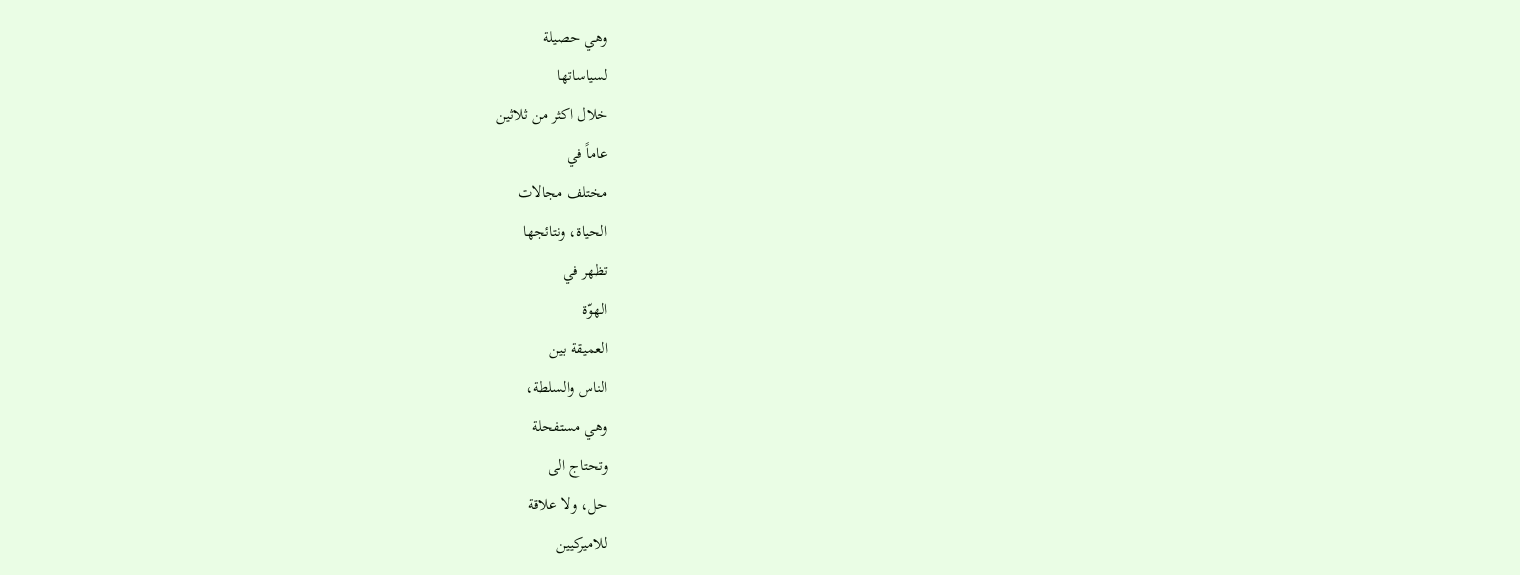وهي حصيلة
لسياساتها
خلال اكثر من ثلاثين
عاماً في
مختلف مجالات
الحياة، ونتائجها
تظهر في
الهوّة
العميقة بين
الناس والسلطة،
وهي مستفحلة
وتحتاج الى
حل، ولا علاقة
للاميركيين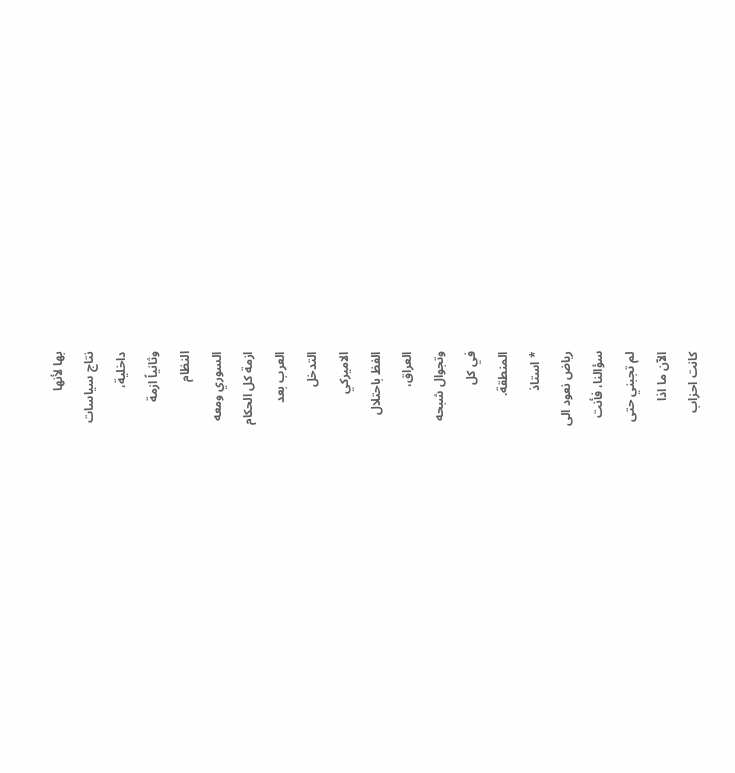بها لأنها
نتاج سياسات
داخلية،
وثانياً ازمة
النظام
السوري ومعه
ازمة كل الحكام
العرب بعد
التدخل
الاميركي
الفظ باحتلال
العراق،
وتجوال شبحه
في كل
المنطقة.
* استاذ
رياض نعود الى
سؤالنا، فأنت
لم تجبني حتى
الآن ما اذا
كانت احزاب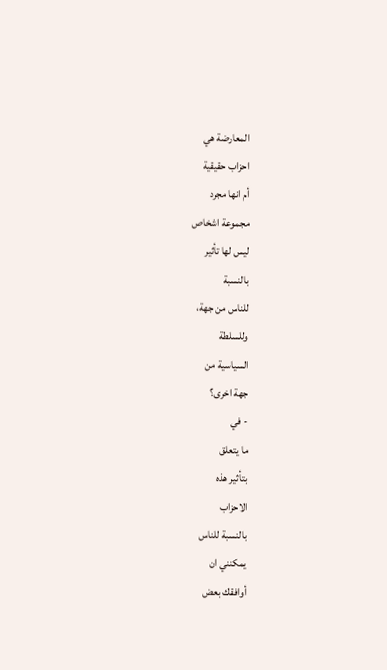المعارضة هي
احزاب حقيقية
أم انها مجرد
مجموعة اشخاص
ليس لها تأثير
بالنسبة
للناس من جهة،
وللسلطة
السياسية من
جهة اخرى؟
- في
ما يتعلق
بتأثير هذه
الاحزاب
بالنسبة للناس
يمكنني ان
أوافقك بعض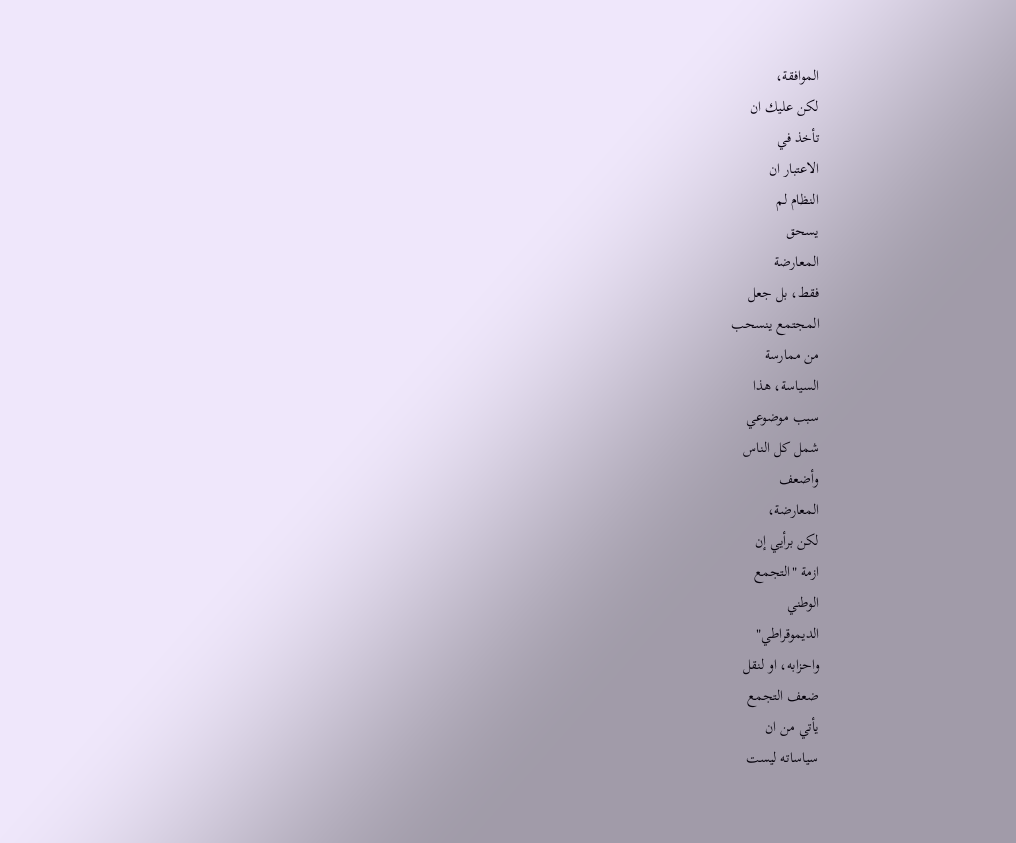الموافقة،
لكن عليك ان
تأخذ في
الاعتبار ان
النظام لم
يسحق
المعارضة
فقط، بل جعل
المجتمع ينسحب
من ممارسة
السياسة، هذا
سبب موضوعي
شمل كل الناس
وأضعف
المعارضة،
لكن برأيي إن
ازمة "التجمع
الوطني
الديموقراطي"
واحزابه، او لنقل
ضعف التجمع
يأتي من ان
سياساته ليست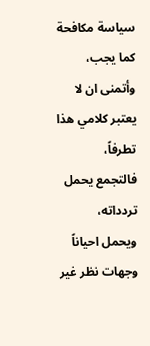سياسة مكافحة
كما يجب،
وأتمنى ان لا
يعتبر كلامي هذا
تطرفاً،
فالتجمع يحمل
تردداته،
ويحمل احياناً
وجهات نظر غير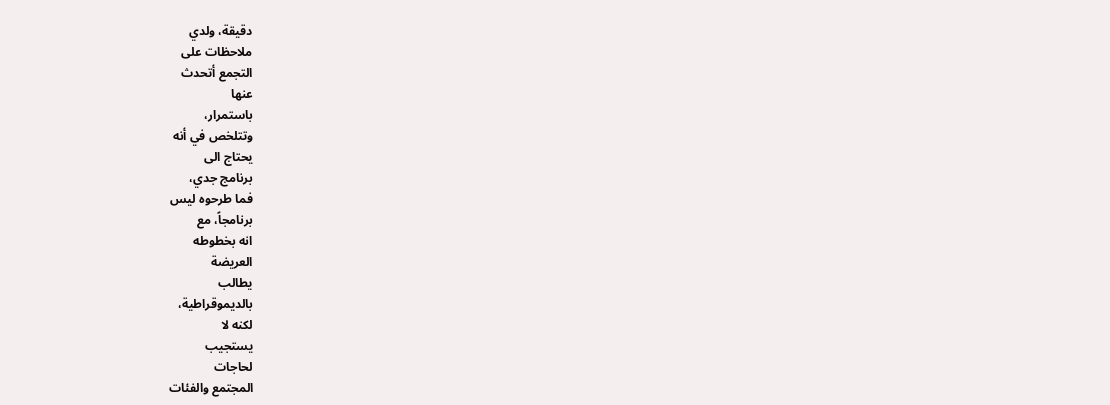دقيقة، ولدي
ملاحظات على
التجمع أتحدث
عنها
باستمرار،
وتتلخص في أنه
يحتاج الى
برنامج جدي،
فما طرحوه ليس
برنامجاً، مع
انه بخطوطه
العريضة
يطالب
بالديموقراطية،
لكنه لا
يستجيب
لحاجات
المجتمع والفئات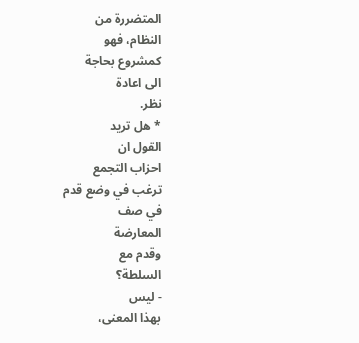المتضررة من
النظام، فهو
كمشروع بحاجة
الى اعادة
نظر.
* هل تريد
القول ان
احزاب التجمع
ترغب في وضع قدم
في صف
المعارضة
وقدم مع
السلطة؟
- ليس
بهذا المعنى،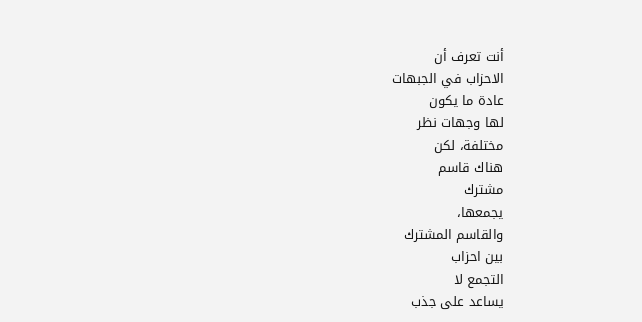أنت تعرف أن
الاحزاب في الجبهات
عادة ما يكون
لها وجهات نظر
مختلفة، لكن
هناك قاسم
مشترك
يجمعها،
والقاسم المشترك
بين احزاب
التجمع لا
يساعد على جذب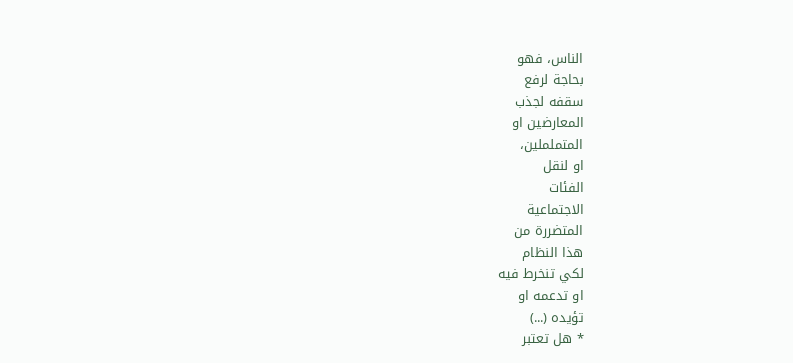الناس، فهو
بحاجة لرفع
سقفه لجذب
المعارضين او
المتململين،
او لنقل
الفئات
الاجتماعية
المتضررة من
هذا النظام
لكي تنخرط فيه
او تدعمه او
تؤيده (...)
* هل تعتبر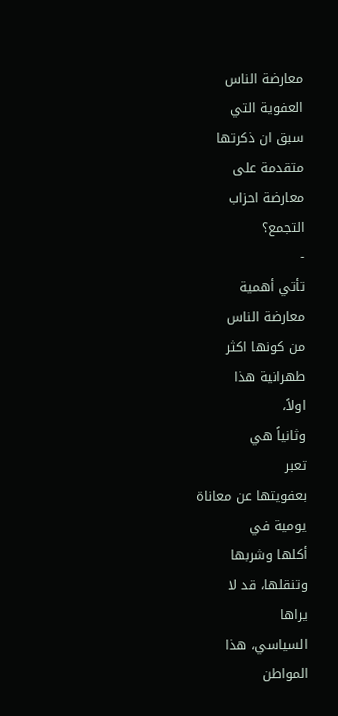معارضة الناس
العفوية التي
سبق ان ذكرتها
متقدمة على
معارضة احزاب
التجمع؟
-
تأتي أهمية
معارضة الناس
من كونها اكثر
طهرانية هذا
اولاً،
وثانياً هي
تعبر
بعفويتها عن معاناة
يومية في
أكلها وشربها
وتنقلها، قد لا
يراها
السياسي، هذا
المواطن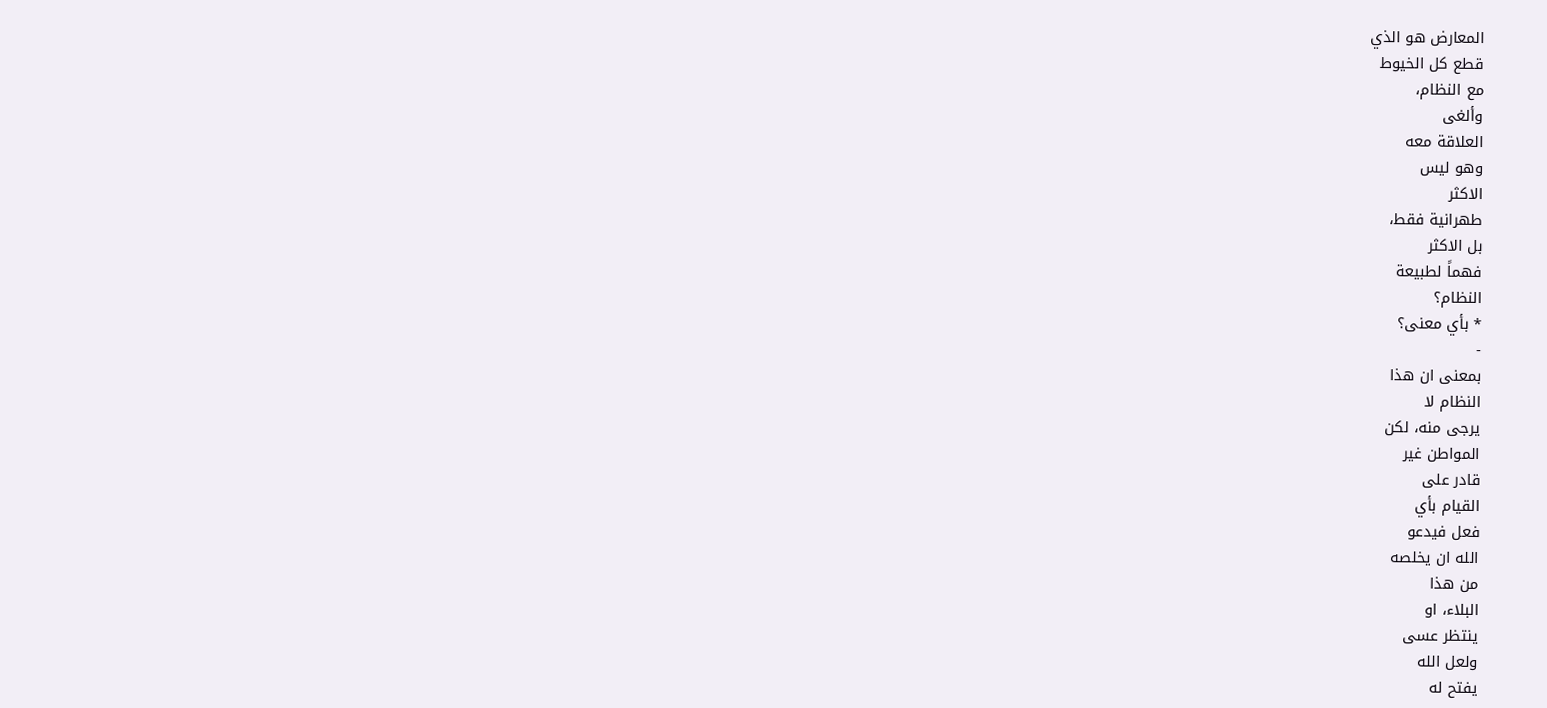المعارض هو الذي
قطع كل الخيوط
مع النظام،
وألغى
العلاقة معه
وهو ليس
الاكثر
طهرانية فقط،
بل الاكثر
فهماً لطبيعة
النظام؟
* بأي معنى؟
-
بمعنى ان هذا
النظام لا
يرجى منه، لكن
المواطن غير
قادر على
القيام بأي
فعل فيدعو
الله ان يخلصه
من هذا
البلاء، او
ينتظر عسى
ولعل الله
يفتح له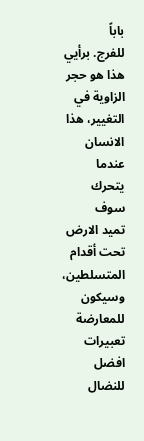باباً
للفرج. برأيي
هذا هو حجر
الزاوية في
التغيير، هذا
الانسان عندما
يتحرك سوف
تميد الارض
تحت أقدام
المتسلطين،
وسيكون
للمعارضة
تعبيرات افضل
للنضال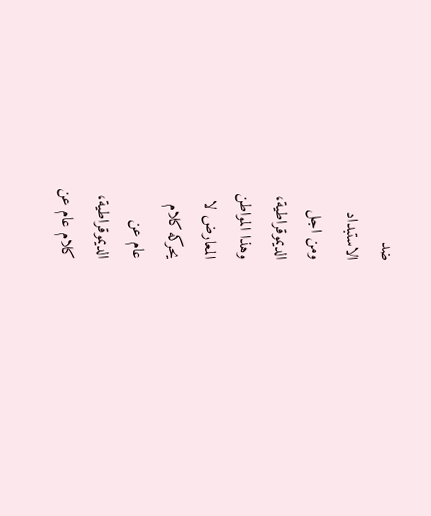ضد
الاستبداد
ومن اجل
الديموقراطية،
وهذا المواطن
المعارض لا
يحركه كلام
عام عن
الديموقراطية،
كلام عام عن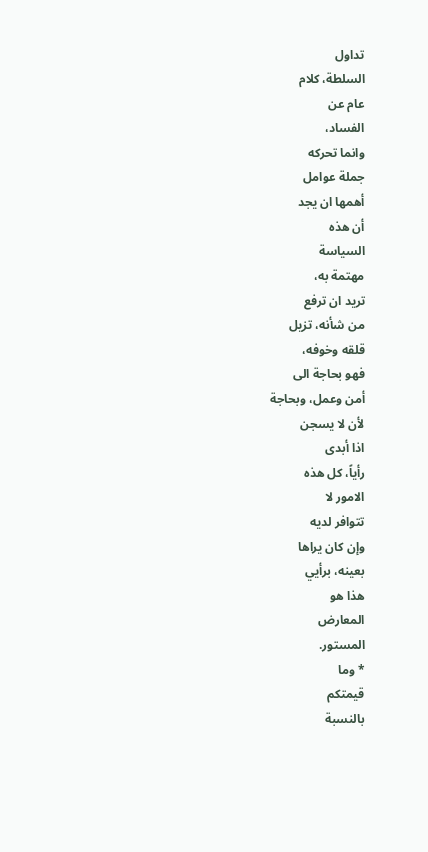تداول
السلطة، كلام
عام عن
الفساد،
وانما تحركه
جملة عوامل
أهمها ان يجد
أن هذه
السياسة
مهتمة به،
تريد ان ترفع
من شأنه، تزيل
قلقه وخوفه،
فهو بحاجة الى
أمن وعمل، وبحاجة
لأن لا يسجن
اذا أبدى
رأياً، كل هذه
الامور لا
تتوافر لديه
وإن كان يراها
بعينه، برأيي
هذا هو
المعارض
المستور.
* وما
قيمتكم
بالنسبة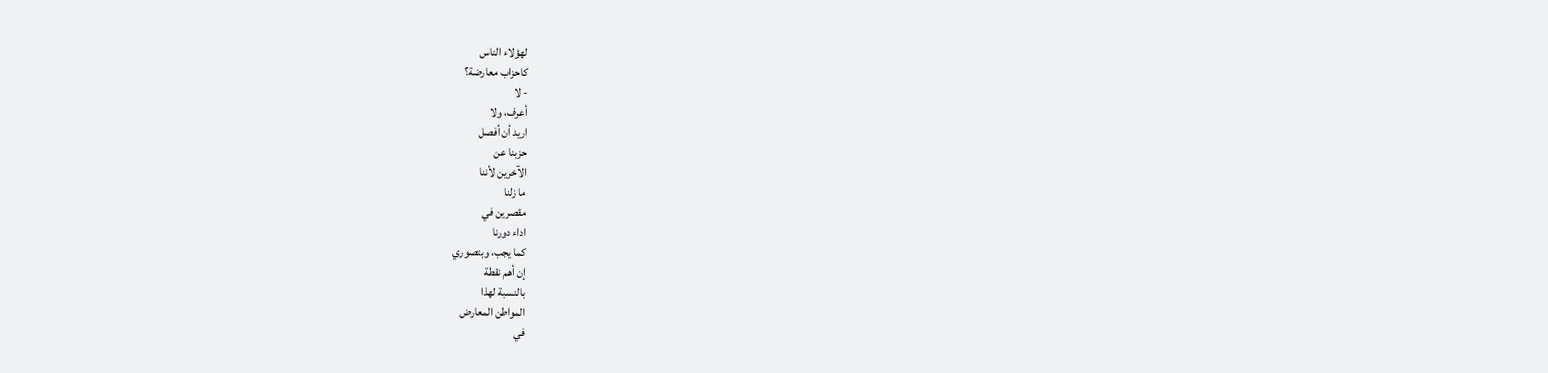لهؤلاء الناس
كاحزاب معارضة؟
- لا
أعرف، ولا
اريد أن أفصل
حزبنا عن
الآخرين لأننا
ما زلنا
مقصرين في
اداء دورنا
كما يجب، وبتصوري
إن أهم نقطة
بالنسبة لهذا
المواطن المعارض
في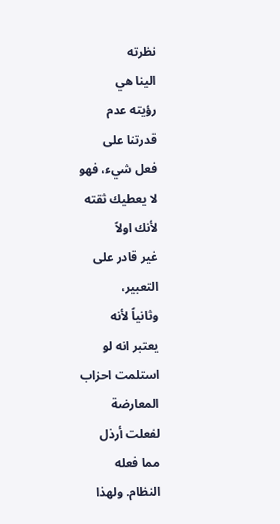نظرته
الينا هي
رؤيته عدم
قدرتنا على
فعل شيء، فهو
لا يعطيك ثقته
لأنك اولاً
غير قادر على
التعبير،
وثانياً لأنه
يعتبر انه لو
استلمت احزاب
المعارضة
لفعلت أرذل
مما فعله
النظام. ولهذا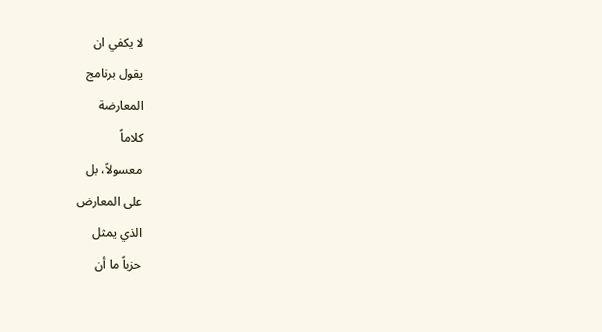لا يكفي ان
يقول برنامج
المعارضة
كلاماً
معسولاً، بل
على المعارض
الذي يمثل
حزباً ما أن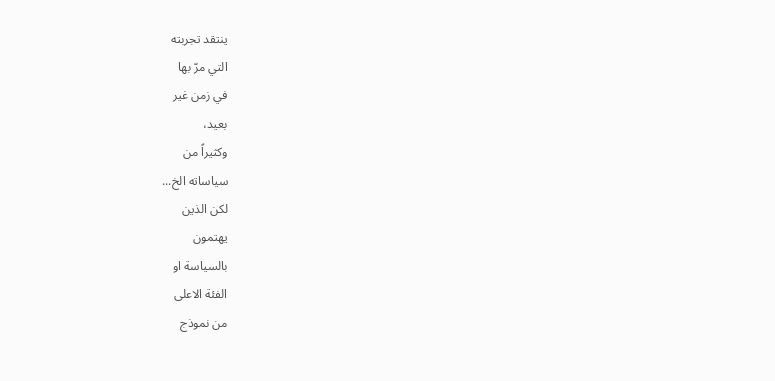ينتقد تجربته
التي مرّ بها
في زمن غير
بعيد،
وكثيراً من
سياساته الخ...
لكن الذين
يهتمون
بالسياسة او
الفئة الاعلى
من نموذج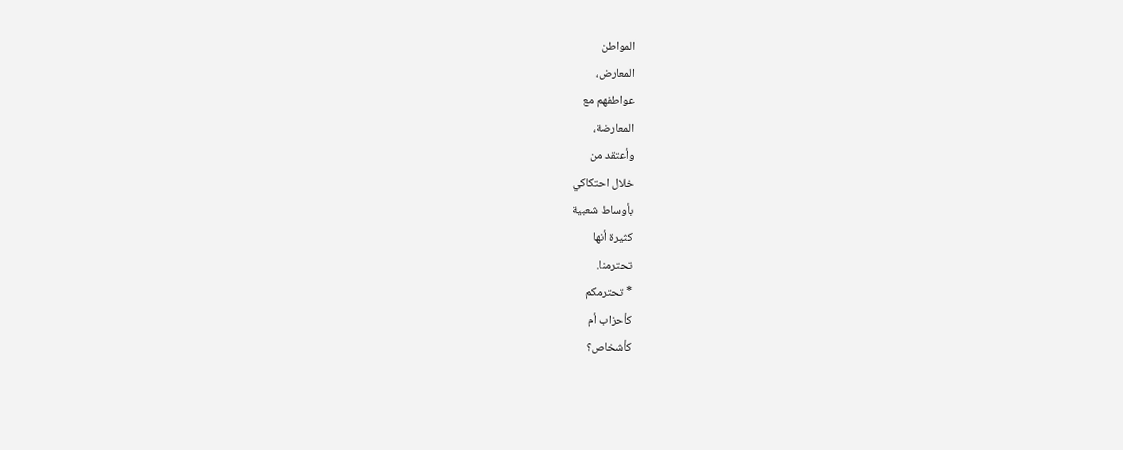المواطن
المعارض،
عواطفهم مع
المعارضة،
وأعتقد من
خلال احتكاكي
بأوساط شعبية
كثيرة أنها
تحترمنا.
* تحترمكم
كأحزاب أم
كأشخاص؟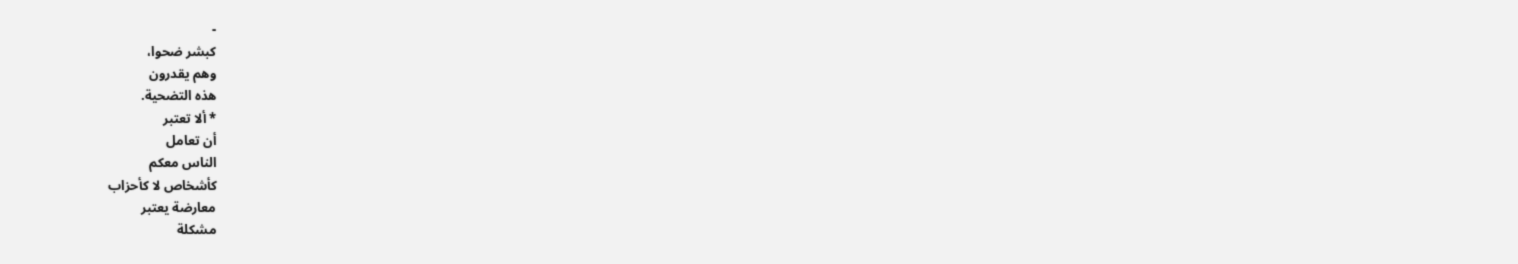-
كبشر ضحوا،
وهم يقدرون
هذه التضحية.
* ألا تعتبر
أن تعامل
الناس معكم
كأشخاص لا كأحزاب
معارضة يعتبر
مشكلة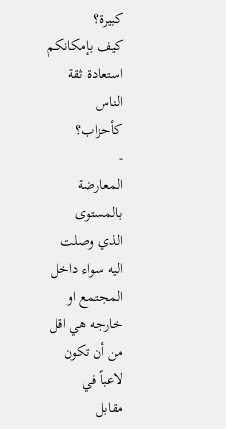كبيرة؟
كيف بإمكانكم
استعادة ثقة
الناس
كأحزاب؟
-
المعارضة
بالمستوى
الذي وصلت
اليه سواء داخل
المجتمع او
خارجه هي اقل
من أن تكون
لاعباً في
مقابل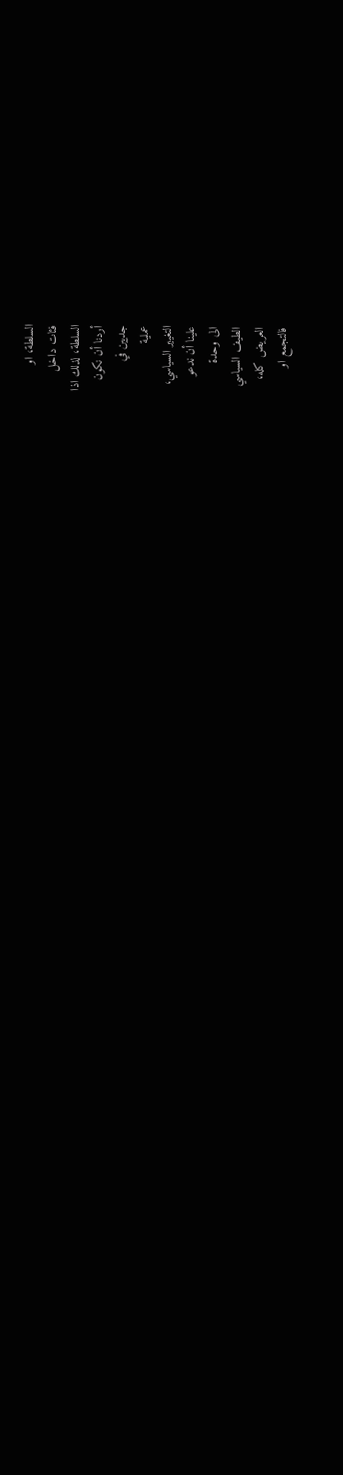السلطة، او
فئات داخل
السلطة، لذلك اذا
أردنا أن نكون
جديين في
عملية
التغيير السياسي،
علينا أن ندعو
الى وحدة
الطيف السياسي
العريض كله،
فالتجمع او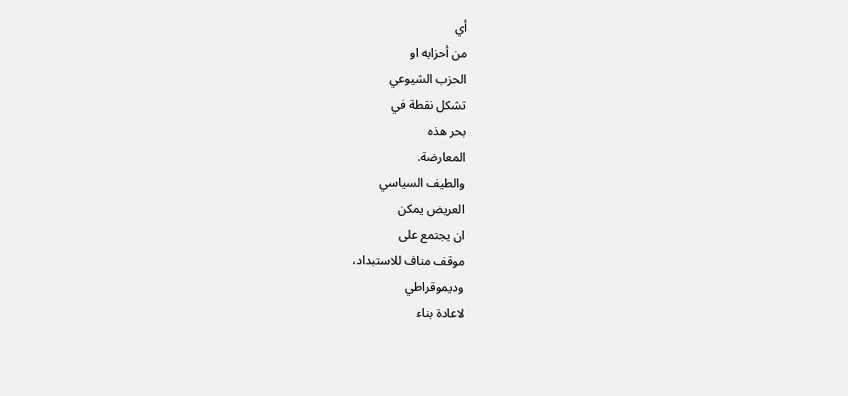أي
من أحزابه او
الحزب الشيوعي
تشكل نقطة في
بحر هذه
المعارضة.
والطيف السياسي
العريض يمكن
ان يجتمع على
موقف مناف للاستبداد،
وديموقراطي
لاعادة بناء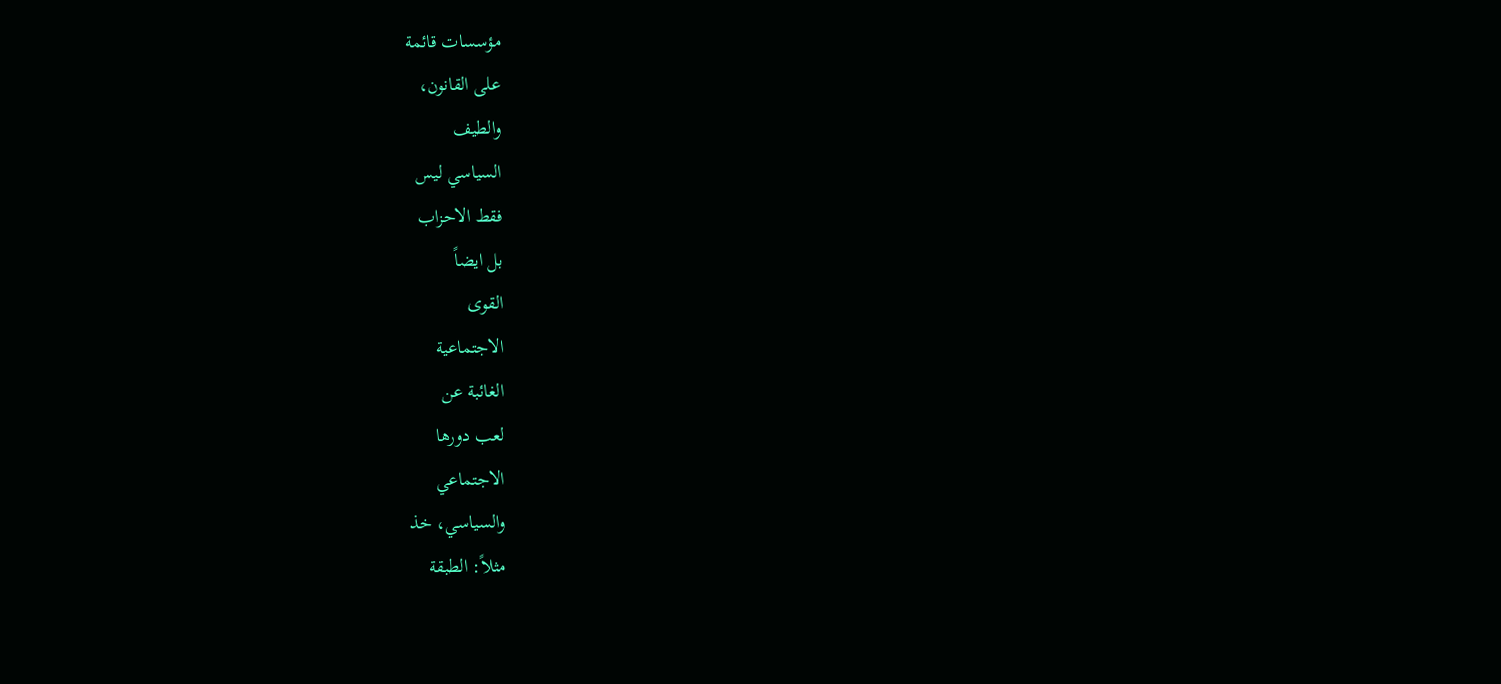مؤسسات قائمة
على القانون،
والطيف
السياسي ليس
فقط الاحزاب
بل ايضاً
القوى
الاجتماعية
الغائبة عن
لعب دورها
الاجتماعي
والسياسي، خذ
مثلاً: الطبقة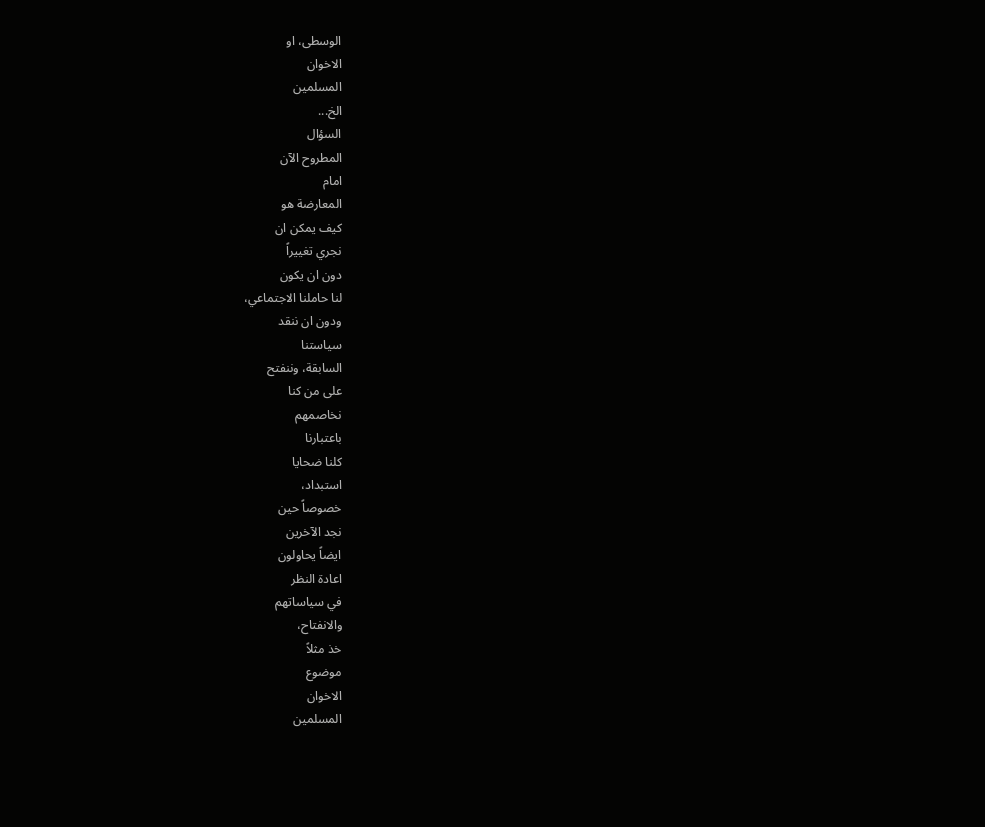الوسطى، او
الاخوان
المسلمين
الخ...
السؤال
المطروح الآن
امام
المعارضة هو
كيف يمكن ان
نجري تغييراً
دون ان يكون
لنا حاملنا الاجتماعي،
ودون ان ننقد
سياستنا
السابقة، وننفتح
على من كنا
نخاصمهم
باعتبارنا
كلنا ضحايا
استبداد،
خصوصاً حين
نجد الآخرين
ايضاً يحاولون
اعادة النظر
في سياساتهم
والانفتاح،
خذ مثلاً
موضوع
الاخوان
المسلمين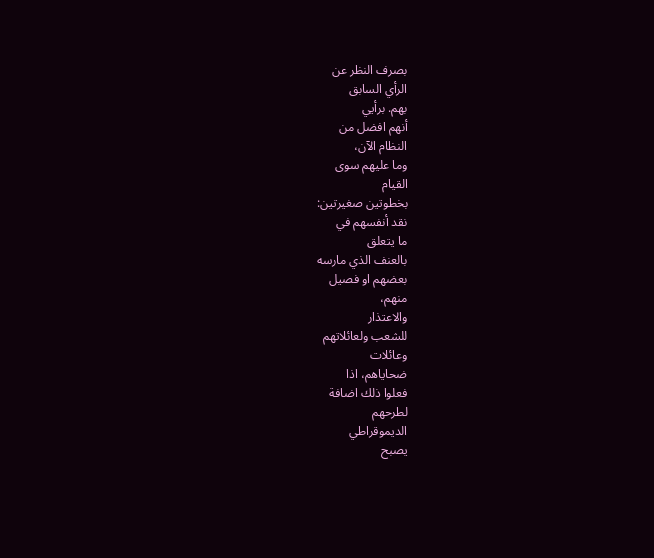بصرف النظر عن
الرأي السابق
بهم. برأيي
أنهم افضل من
النظام الآن،
وما عليهم سوى
القيام
بخطوتين صغيرتين:
نقد أنفسهم في
ما يتعلق
بالعنف الذي مارسه
بعضهم او فصيل
منهم،
والاعتذار
للشعب ولعائلاتهم
وعائلات
ضحاياهم، اذا
فعلوا ذلك اضافة
لطرحهم
الديموقراطي
يصبح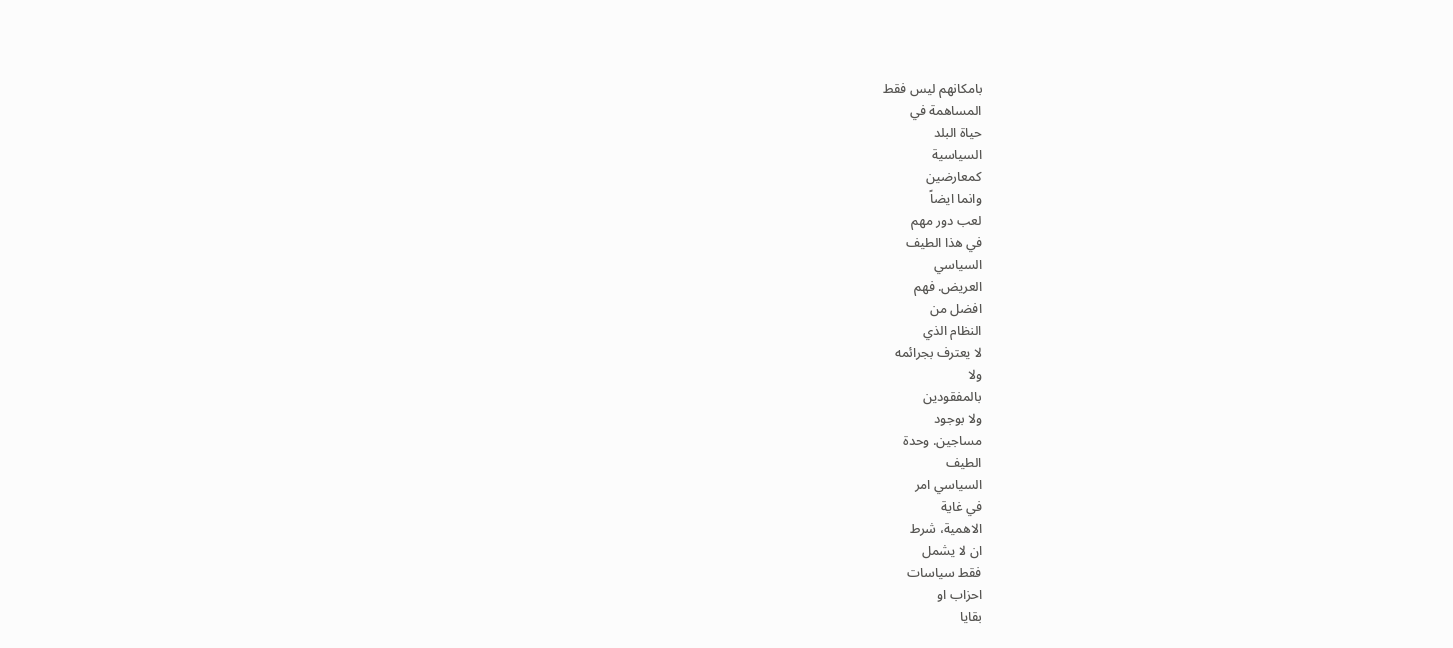بامكانهم ليس فقط
المساهمة في
حياة البلد
السياسية
كمعارضين
وانما ايضاً
لعب دور مهم
في هذا الطيف
السياسي
العريض. فهم
افضل من
النظام الذي
لا يعترف بجرائمه
ولا
بالمفقودين
ولا بوجود
مساجين. وحدة
الطيف
السياسي امر
في غاية
الاهمية، شرط
ان لا يشمل
فقط سياسات
احزاب او
بقايا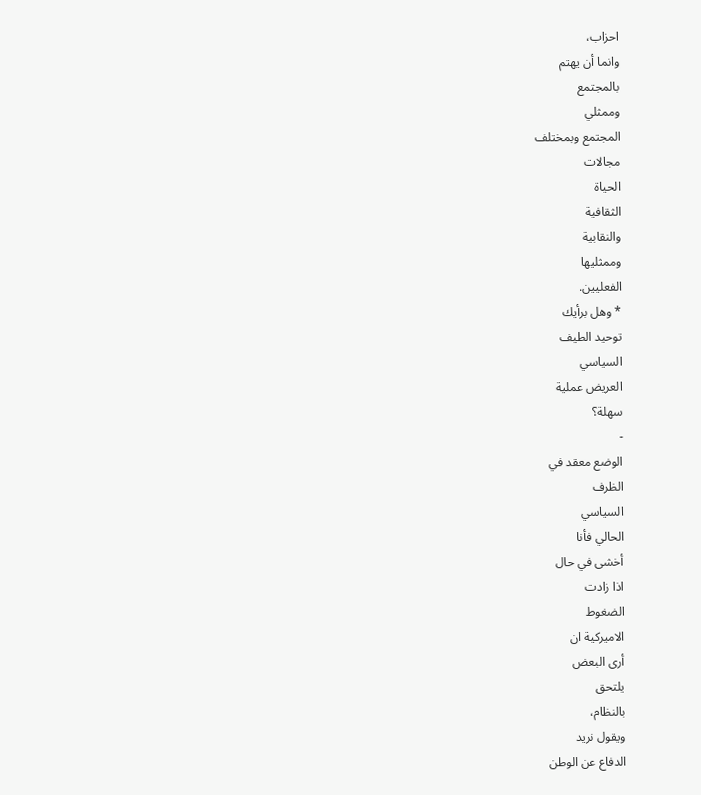احزاب،
وانما أن يهتم
بالمجتمع
وممثلي
المجتمع وبمختلف
مجالات
الحياة
الثقافية
والنقابية
وممثليها
الفعليين.
* وهل برأيك
توحيد الطيف
السياسي
العريض عملية
سهلة؟
-
الوضع معقد في
الظرف
السياسي
الحالي فأنا
أخشى في حال
اذا زادت
الضغوط
الاميركية ان
أرى البعض
يلتحق
بالنظام،
ويقول نريد
الدفاع عن الوطن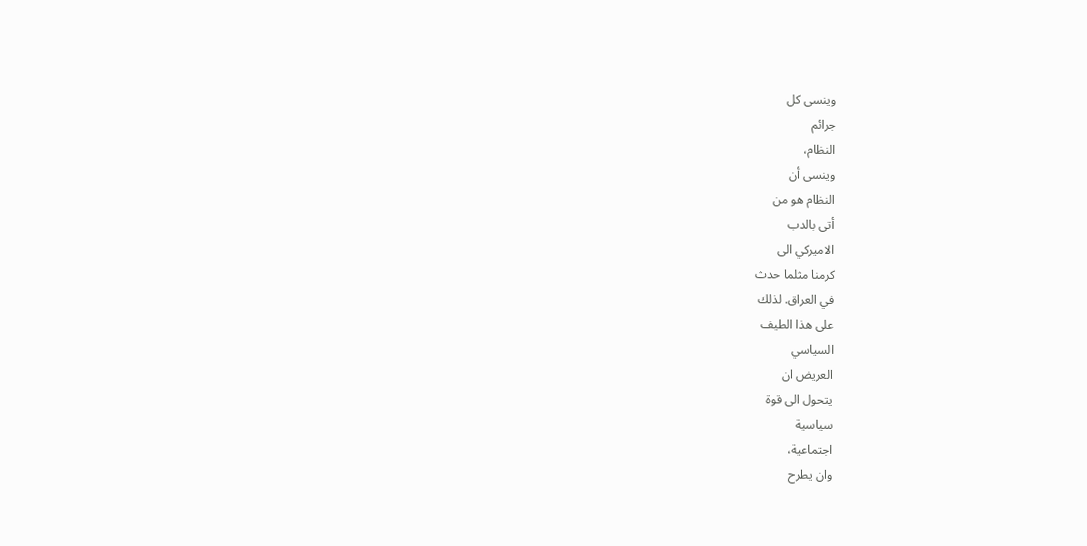وينسى كل
جرائم
النظام،
وينسى أن
النظام هو من
أتى بالدب
الاميركي الى
كرمنا مثلما حدث
في العراق. لذلك
على هذا الطيف
السياسي
العريض ان
يتحول الى قوة
سياسية
اجتماعية،
وان يطرح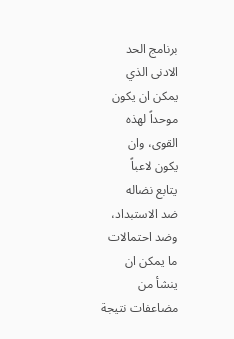برنامج الحد
الادنى الذي
يمكن ان يكون
موحداً لهذه
القوى، وان
يكون لاعباً
يتابع نضاله
ضد الاستبداد،
وضد احتمالات
ما يمكن ان
ينشأ من
مضاعفات نتيجة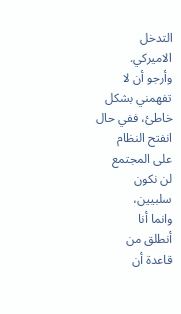التدخل
الاميركي.
وأرجو أن لا
تفهمني بشكل
خاطئ، ففي حال
انفتح النظام
على المجتمع
لن نكون
سلبيين،
وانما أنا
أنطلق من
قاعدة أن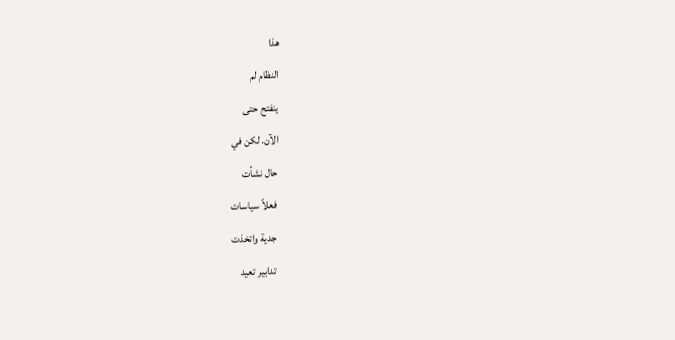هذا
النظام لم
ينفتح حتى
الآن. لكن في
حال نشأت
فعلاً سياسات
جدية واتخذت
تدابير تعيد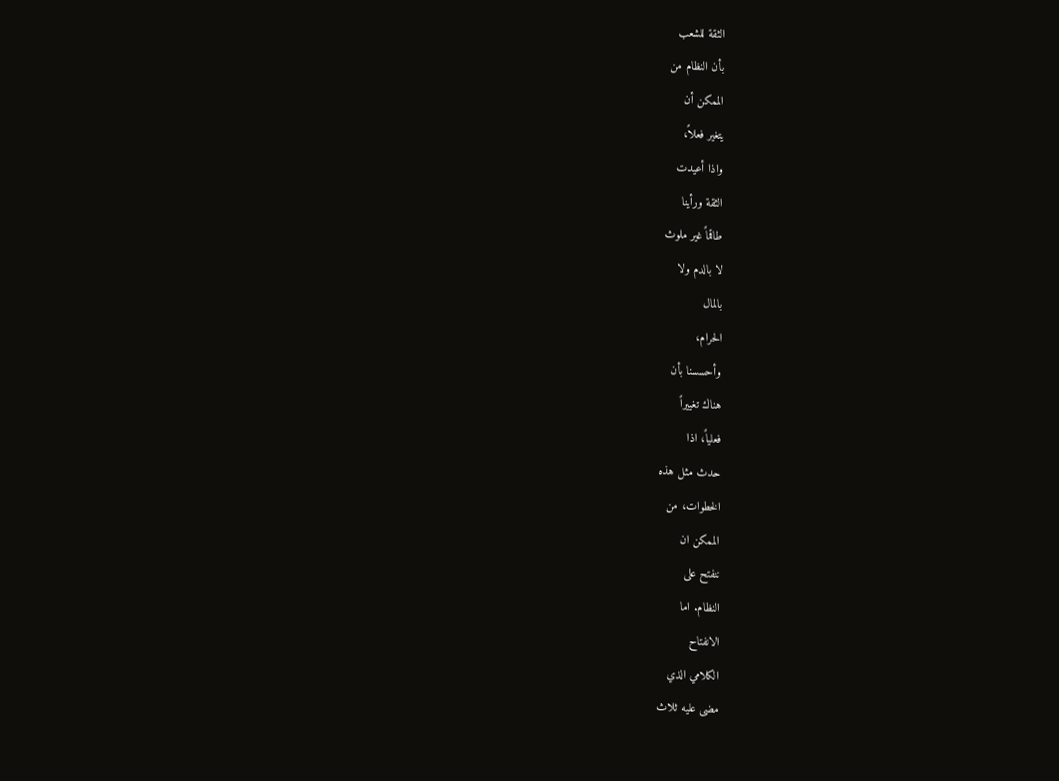الثقة للشعب
بأن النظام من
الممكن أن
يتغير فعلاً،
واذا أعيدت
الثقة ورأينا
طاقماً غير ملوث
لا بالدم ولا
بالمال
الحرام،
وأحسسنا بأن
هناك تغييراً
فعلياً، اذا
حدث مثل هذه
الخطوات، من
الممكن ان
ننفتح على
النظام. اما
الانفتاح
الكلامي الذي
مضى عليه ثلاث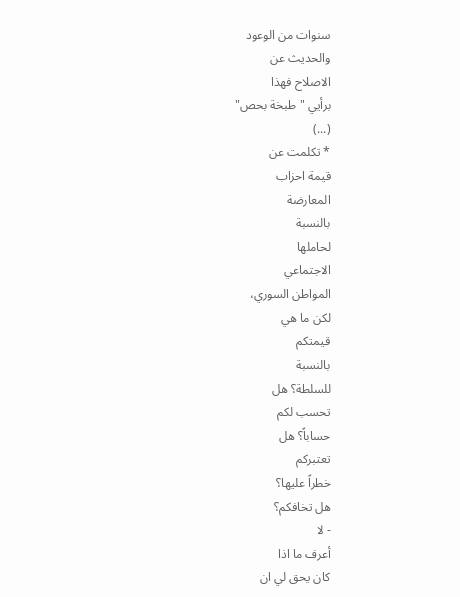سنوات من الوعود
والحديث عن
الاصلاح فهذا
برأيي "طبخة بحص"
(...)
* تكلمت عن
قيمة احزاب
المعارضة
بالنسبة
لحاملها
الاجتماعي
المواطن السوري،
لكن ما هي
قيمتكم
بالنسبة
للسلطة؟ هل
تحسب لكم
حساباً؟ هل
تعتبركم
خطراً عليها؟
هل تخافكم؟
- لا
أعرف ما اذا
كان يحق لي ان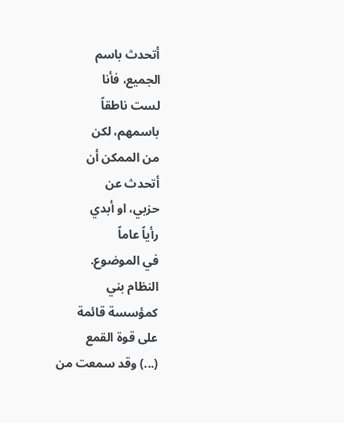أتحدث باسم
الجميع، فأنا
لست ناطقاً
باسمهم، لكن
من الممكن أن
أتحدث عن
حزبي، او أبدي
رأياً عاماً
في الموضوع.
النظام بني
كمؤسسة قائمة
على قوة القمع
(...) وقد سمعت من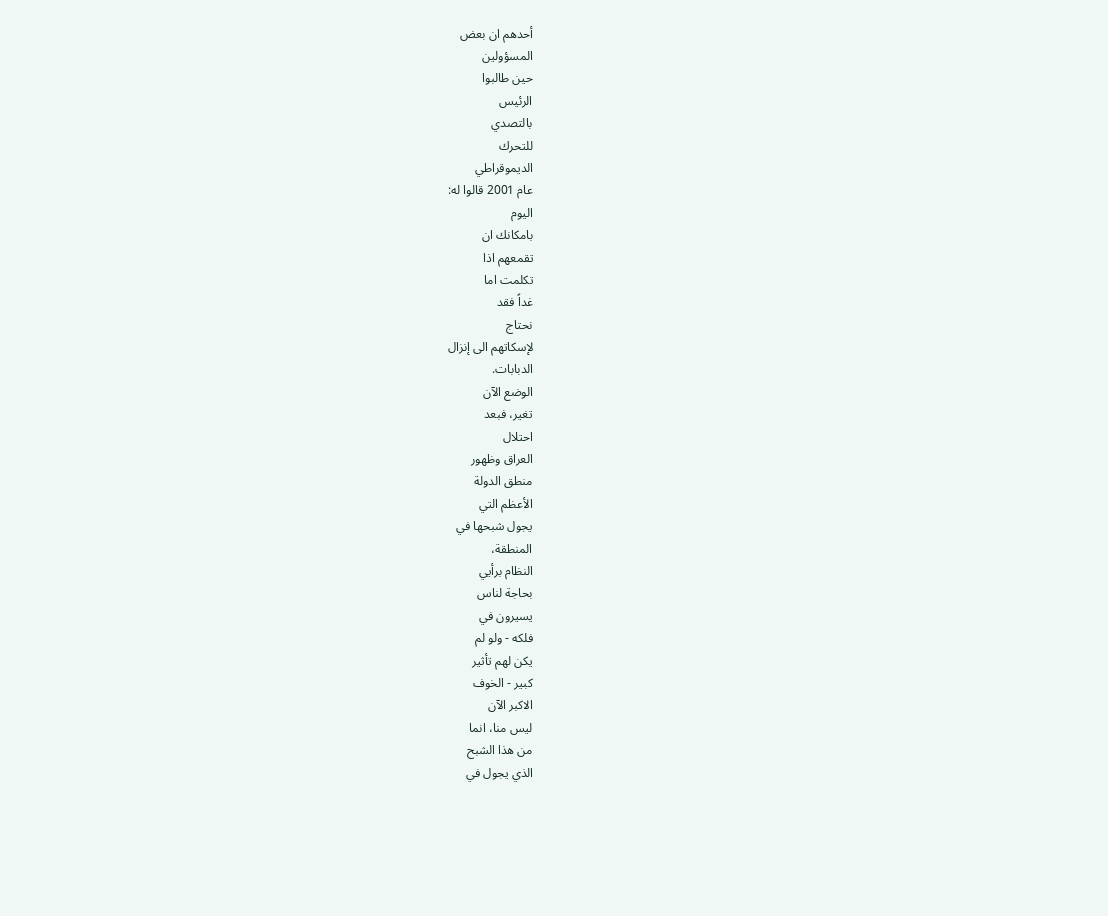أحدهم ان بعض
المسؤولين
حين طالبوا
الرئيس
بالتصدي
للتحرك
الديموقراطي
عام 2001 قالوا له:
اليوم
بامكانك ان
تقمعهم اذا
تكلمت اما
غداً فقد
نحتاج
لإسكاتهم الى إنزال
الدبابات.
الوضع الآن
تغير، فبعد
احتلال
العراق وظهور
منطق الدولة
الأعظم التي
يجول شبحها في
المنطقة،
النظام برأيي
بحاجة لناس
يسيرون في
فلكه - ولو لم
يكن لهم تأثير
كبير - الخوف
الاكبر الآن
ليس منا، انما
من هذا الشبح
الذي يجول في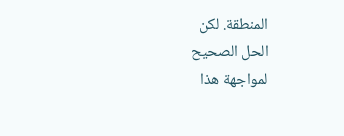المنطقة. لكن
الحل الصحيح
لمواجهة هذا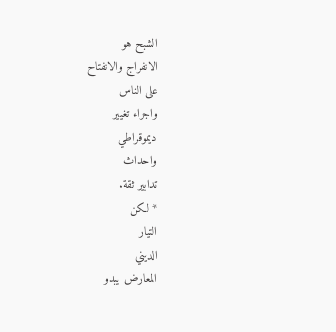الشبح هو
الانفراج والانفتاح
على الناس
واجراء تغيير
ديموقراطي
واحداث
تدابير ثقة.
* لكن
التيار
الديني
المعارض يبدو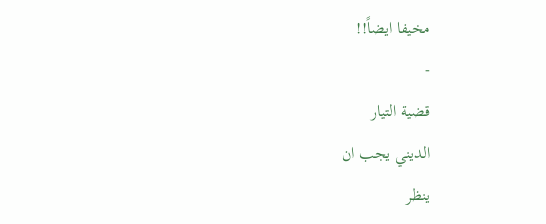مخيفا ايضاً!!
-
قضية التيار
الديني يجب ان
ينظر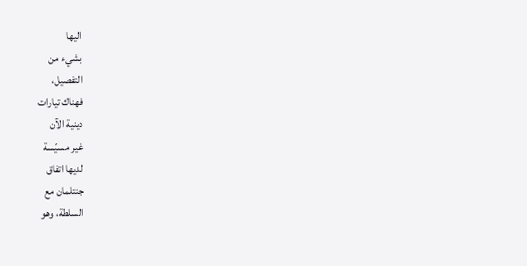اليها
بشيء من
التفصيل،
فهناك تيارات
دينية الآن
غير مسيّسة
لديها اتفاق
جنتلمان مع
السلطة، وهو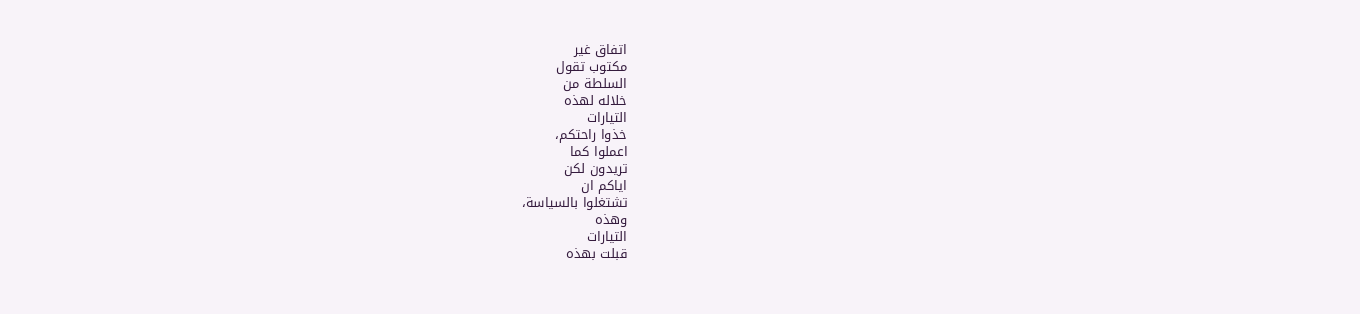اتفاق غير
مكتوب تقول
السلطة من
خلاله لهذه
التيارات
خذوا راحتكم،
اعملوا كما
تريدون لكن
اياكم ان
تشتغلوا بالسياسة،
وهذه
التيارات
قبلت بهذه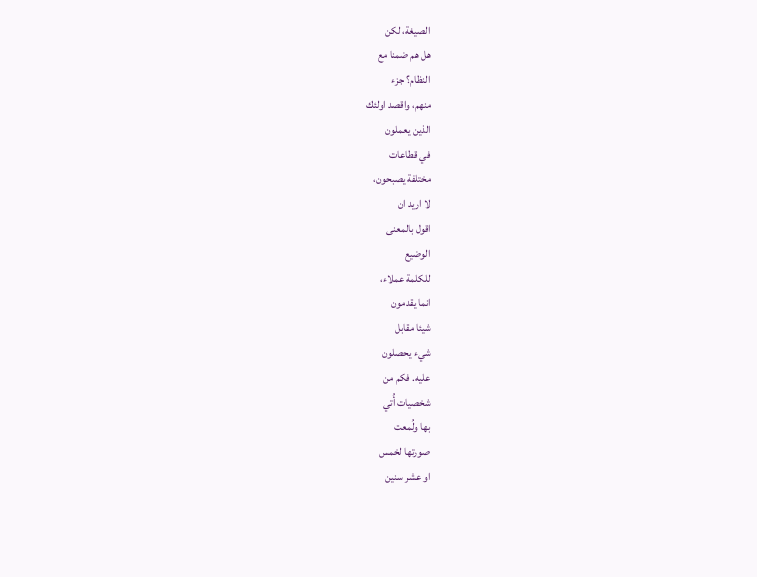الصيغة، لكن
هل هم ضمنا مع
النظام؟ جزء
منهم، واقصد اولئك
الذين يعملون
في قطاعات
مختلفة يصبحون،
لا اريد ان
اقول بالمعنى
الوضيع
للكلمة عملاء،
انما يقدمون
شيئا مقابل
شيء يحصلون
عليه. فكم من
شخصيات أُتي
بها ولُمعت
صورتها لخمس
او عشر سنين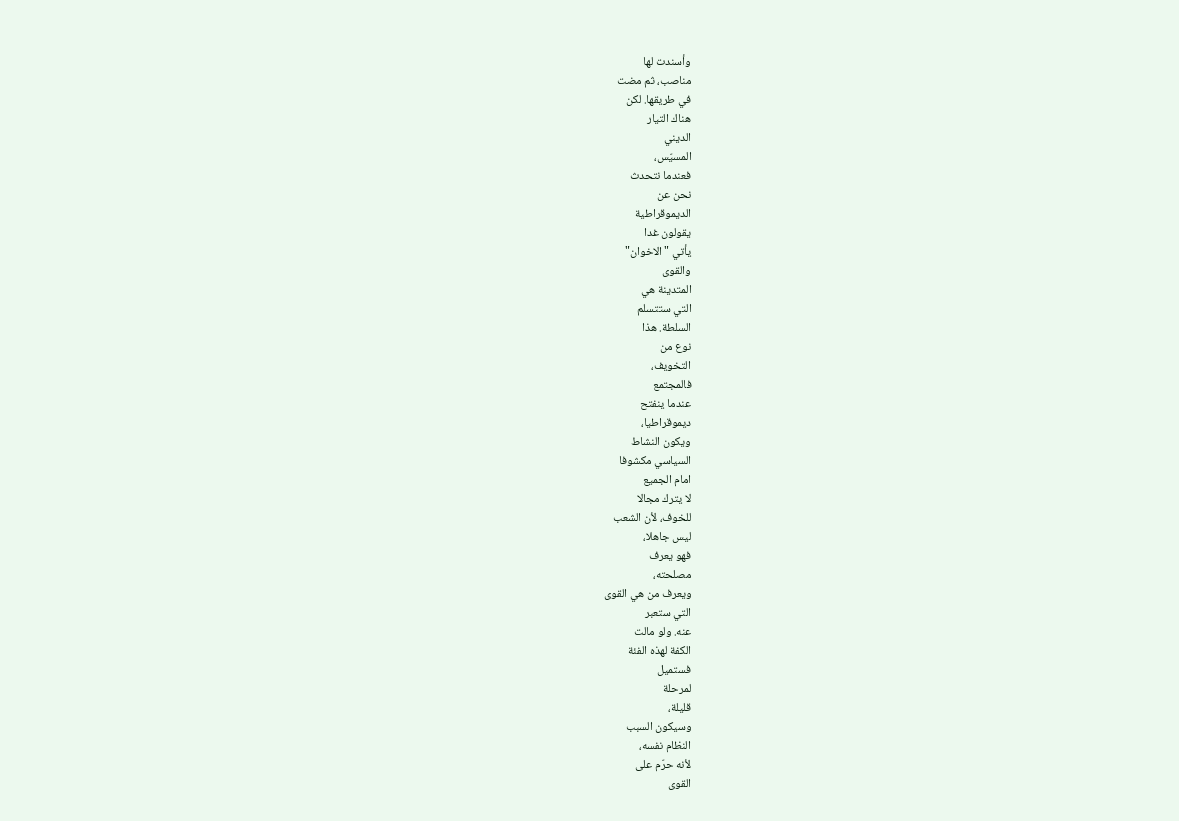وأسندت لها
مناصب، ثم مضت
في طريقها. لكن
هناك التيار
الديني
المسيّس،
فعندما نتحدث
نحن عن
الديموقراطية
يقولون غدا
يأتي "الاخوان"
والقوى
المتدينة هي
التي ستتسلم
السلطة. هذا
نوع من
التخويف،
فالمجتمع
عندما ينفتح
ديموقراطيا،
ويكون النشاط
السياسي مكشوفا
امام الجميع
لا يترك مجالا
للخوف، لأن الشعب
ليس جاهلا،
فهو يعرف
مصلحته،
ويعرف من هي القوى
التي ستعبر
عنه. ولو مالت
الكفة لهذه الفئة
فستميل
لمرحلة
قليلة،
وسيكون السبب
النظام نفسه،
لأنه حرّم على
القوى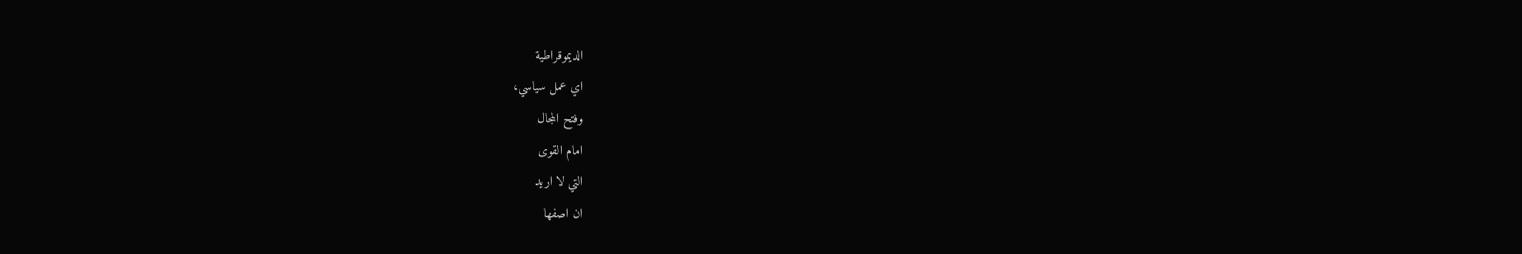الديموقراطية
اي عمل سياسي،
وفتح المجال
امام القوى
التي لا اريد
ان اصفها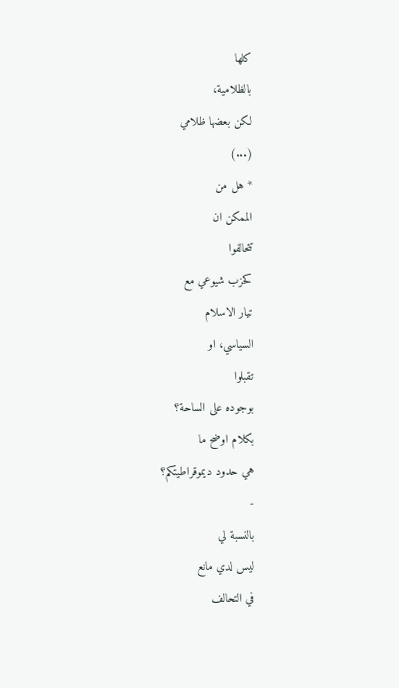كلها
بالظلامية،
لكن بعضها ظلامي
(...)
* هل من
الممكن ان
تتحالفوا
كحزب شيوعي مع
تيار الاسلام
السياسي، او
تقبلوا
بوجوده على الساحة؟
بكلام اوضح ما
هي حدود ديموقراطيتكم؟
-
بالنسبة لي
ليس لدي مانع
في التحالف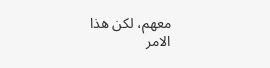معهم، لكن هذا
الامر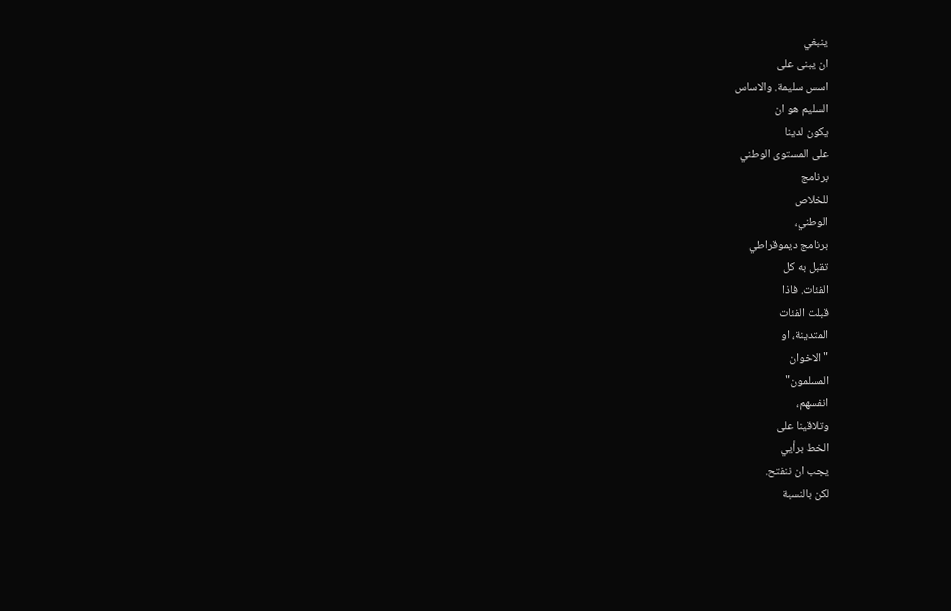ينبغي
ان يبنى على
اسس سليمة. والاساس
السليم هو ان
يكون لدينا
على المستوى الوطني
برنامج
للخلاص
الوطني،
برنامج ديموقراطي
تقبل به كل
الفئات. فاذا
قبلت الفئات
المتدينة، او
"الاخوان
المسلمون"
انفسهم،
وتلاقينا على
الخط برأيي
يجب ان ننفتح.
لكن بالنسبة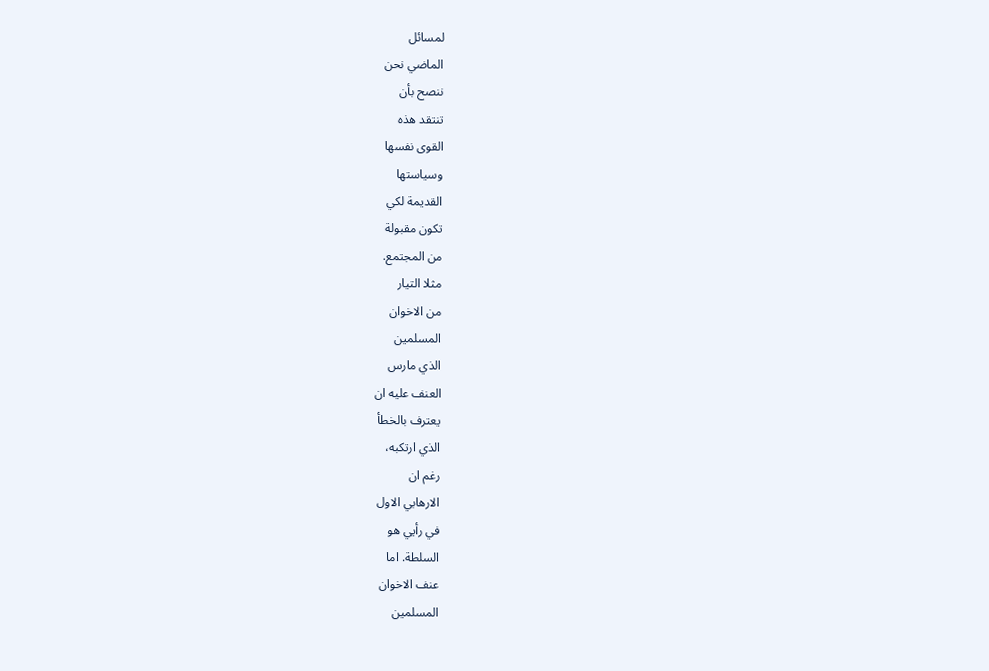لمسائل
الماضي نحن
ننصح بأن
تنتقد هذه
القوى نفسها
وسياستها
القديمة لكي
تكون مقبولة
من المجتمع.
مثلا التيار
من الاخوان
المسلمين
الذي مارس
العنف عليه ان
يعترف بالخطأ
الذي ارتكبه،
رغم ان
الارهابي الاول
في رأيي هو
السلطة. اما
عنف الاخوان
المسلمين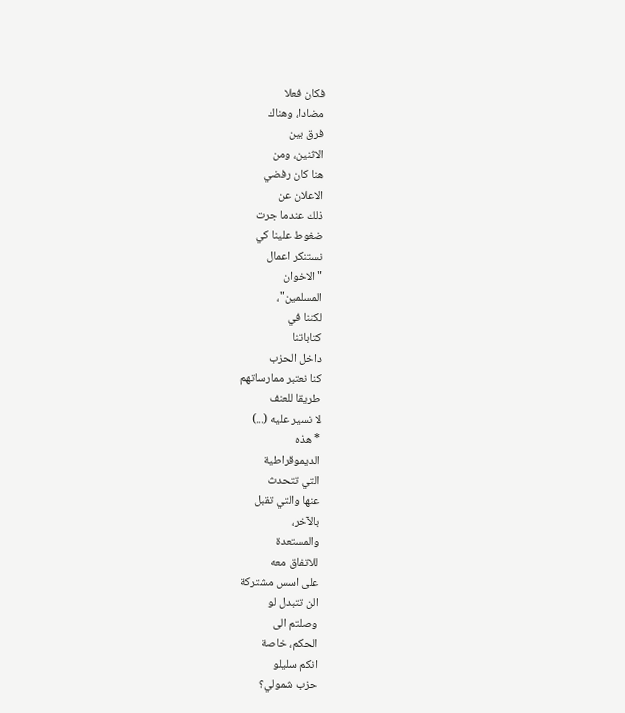فكان فعلا
مضادا، وهناك
فرق بين
الاثنين، ومن
هنا كان رفضي
الاعلان عن
ذلك عندما جرت
ضغوط علينا كي
نستنكر اعمال
"الاخوان
المسلمين"،
لكننا في
كتاباتنا
داخل الحزب
كنا نعتبر ممارساتهم
طريقا للعنف
لا نسير عليه (...)
* هذه
الديموقراطية
التي تتحدث
عنها والتي تقبل
بالآخر،
والمستعدة
للاتفاق معه
على اسس مشتركة
الن تتبدل لو
وصلتم الى
الحكم، خاصة
انكم سليلو
حزب شمولي؟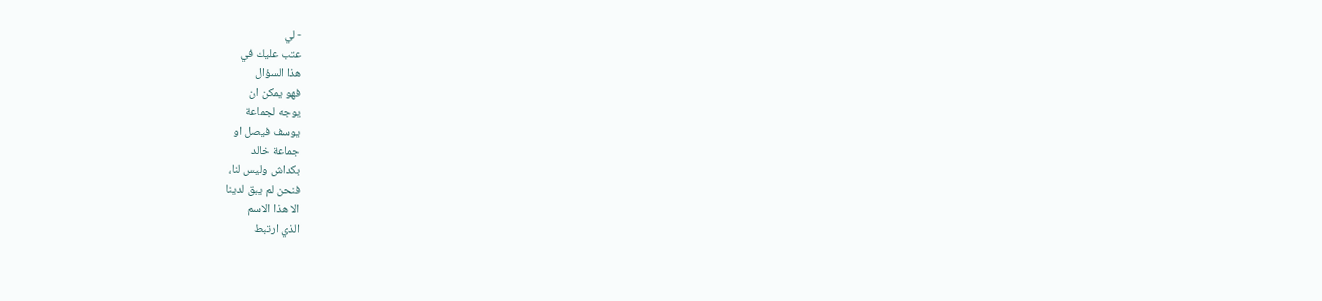- لي
عتب عليك في
هذا السؤال
فهو يمكن ان
يوجه لجماعة
يوسف فيصل او
جماعة خالد
بكداش وليس لنا،
فنحن لم يبق لدينا
الا هذا الاسم
الذي ارتبط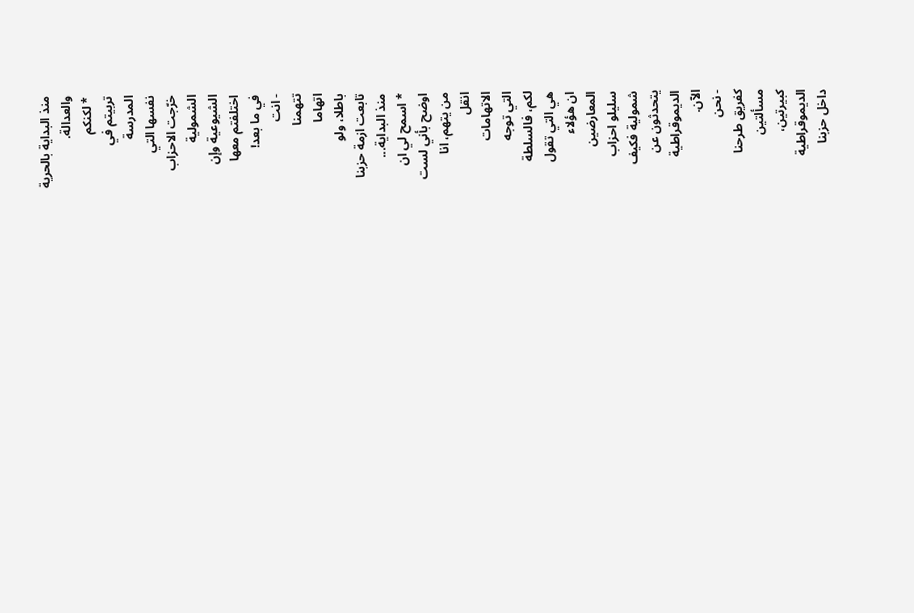منذ البداية بالحرية
والعدالة.
* لكنكم
تربيتم في
المدرسة
نفسها التي
خرّجت الاحزاب
الشمولية
الشيوعية وإن
اختلفتم معها
في ما بعد!
- انت
تتهمنا
اتهاما
باطلا، ولو
تابعت ازمة حزبنا
منذ البداية...
* اسمح لي ان
اوضح بأني لست
من يتهم، انا
انقل
الاتهامات
التي توجه
لكم، فالسلطة
هي التي تقول
ان هؤلاء
المعارضين
سليلو احزاب
شمولية فكيف
يتحدثون عن
الديموقراطية
الآن.
- نحن
كفريق طرحنا
مسألتين
كبيرتين،
الديموقراطية
داخل حزبنا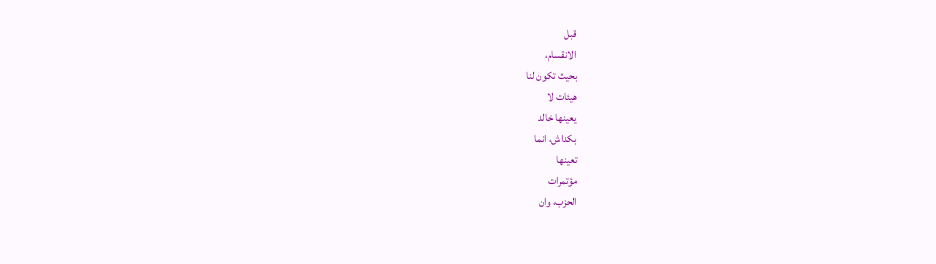قبل
الانقسام،
بحيث تكون لنا
هيئات لا
يعينها خالد
بكداش، انما
تعينها
مؤتمرات
الحزب، وان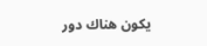يكون هناك دور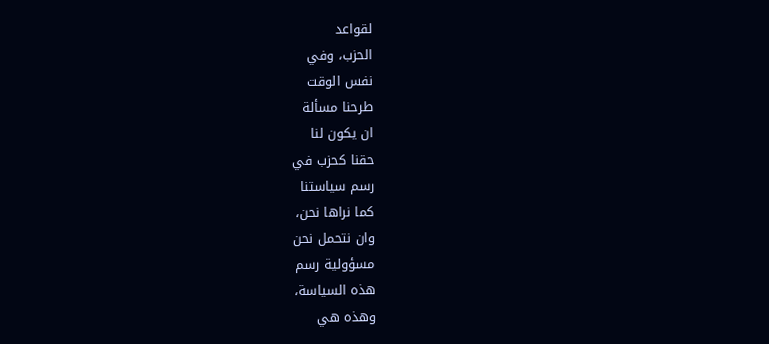لقواعد
الحزب، وفي
نفس الوقت
طرحنا مسألة
ان يكون لنا
حقنا كحزب في
رسم سياستنا
كما نراها نحن،
وان نتحمل نحن
مسؤولية رسم
هذه السياسة،
وهذه هي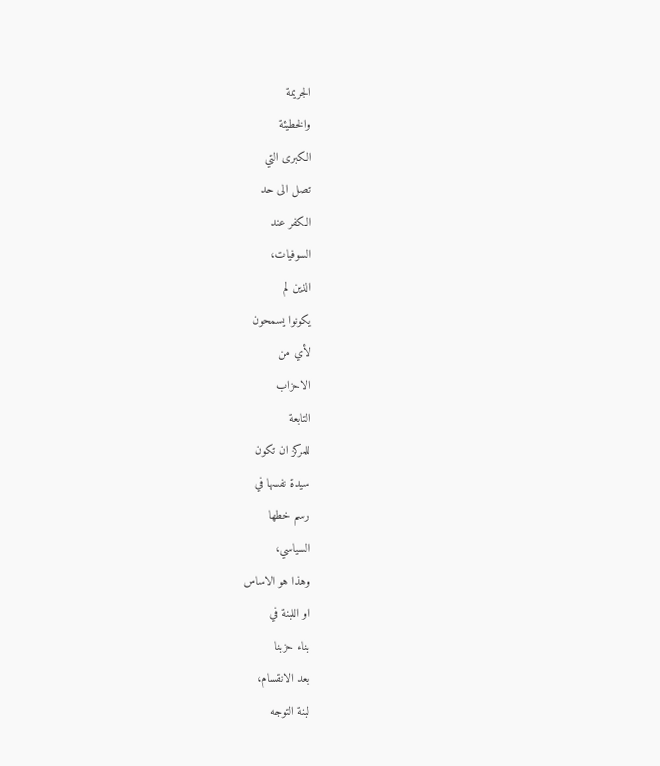الجريمة
والخطيئة
الكبرى التي
تصل الى حد
الكفر عند
السوفيات،
الذين لم
يكونوا يسمحون
لأي من
الاحزاب
التابعة
للمركز ان تكون
سيدة نفسها في
رسم خطها
السياسي،
وهذا هو الاساس
او اللبنة في
بناء حزبنا
بعد الانقسام،
لبنة التوجه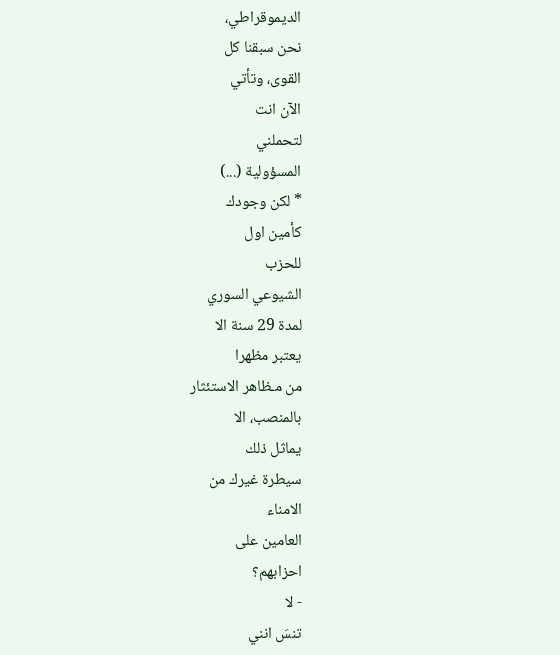الديموقراطي،
نحن سبقنا كل
القوى، وتأتي
الآن انت
لتحملني
المسؤولية (...)
* لكن وجودك
كأمين اول
للحزب
الشيوعي السوري
لمدة 29 سنة الا
يعتبر مظهرا
من مـظاهر الاستئثار
بالمنصب، الا
يماثل ذلك
سيطرة غيرك من
الامناء
العامين على
احزابهم؟
- لا
تنسَ انني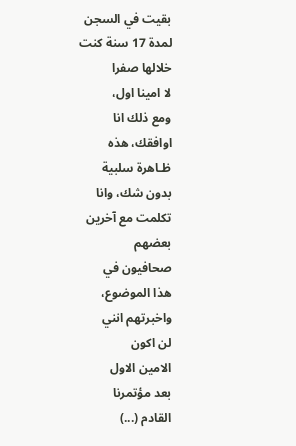بقيت في السجن
لمدة 17 سنة كنت
خلالها صفرا
لا امينا اول،
ومع ذلك انا
اوافقك، هذه
ظـاهرة سلبية
بدون شك، وانا
تكلمت مع آخرين
بعضهم
صحافيون في
هذا الموضوع،
واخبرتهم انني
لن اكون
الامين الاول
بعد مؤتمرنا
القادم (...)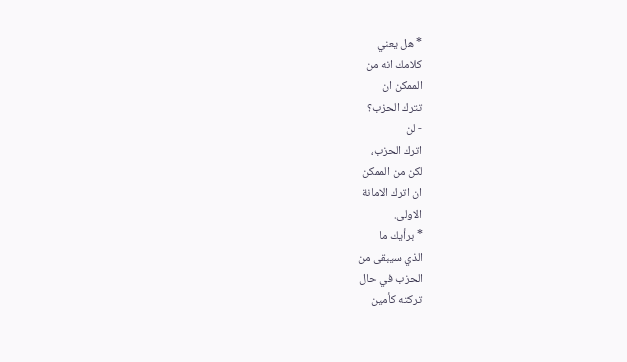* هل يعني
كلامك انه من
الممكن ان
تترك الحزب؟
- لن
اترك الحزب،
لكن من الممكن
ان اترك الامانة
الاولى.
* برأيك ما
الذي سيبقى من
الحزب في حال
تركته كأمين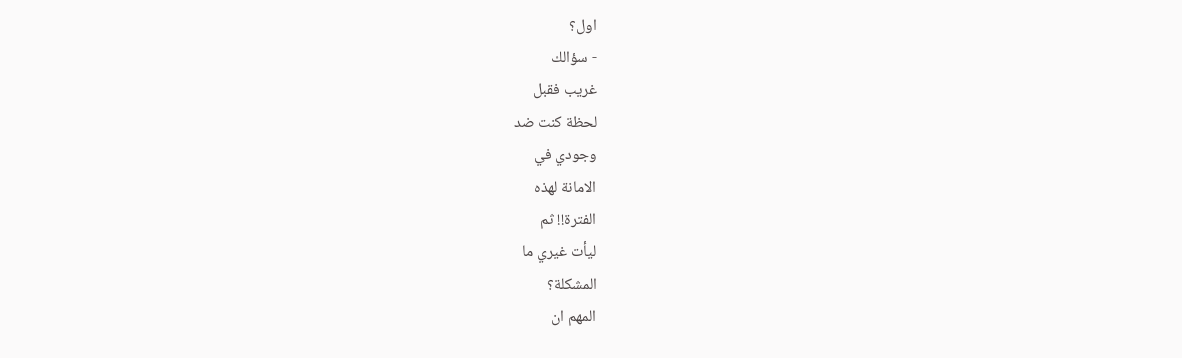اول؟
- سؤالك
غريب فقبل
لحظة كنت ضد
وجودي في
الامانة لهذه
الفترة!! ثم
ليأت غيري ما
المشكلة؟
المهم ان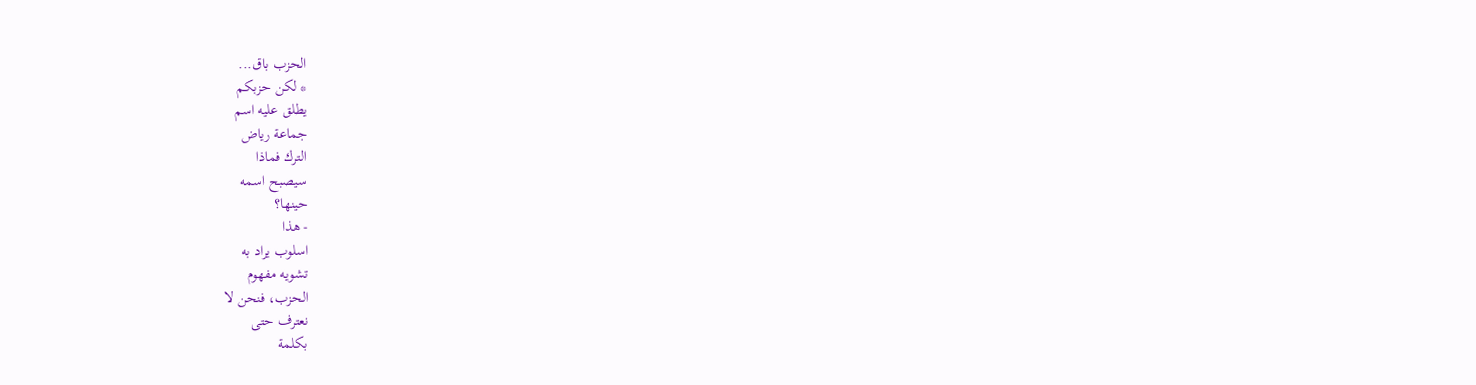الحزب باق...
* لكن حزبكم
يطلق عليه اسم
جماعة رياض
الترك فماذا
سيصبح اسمه
حينها؟
- هذا
اسلوب يراد به
تشويه مفهوم
الحزب، فنحن لا
نعترف حتى
بكلمة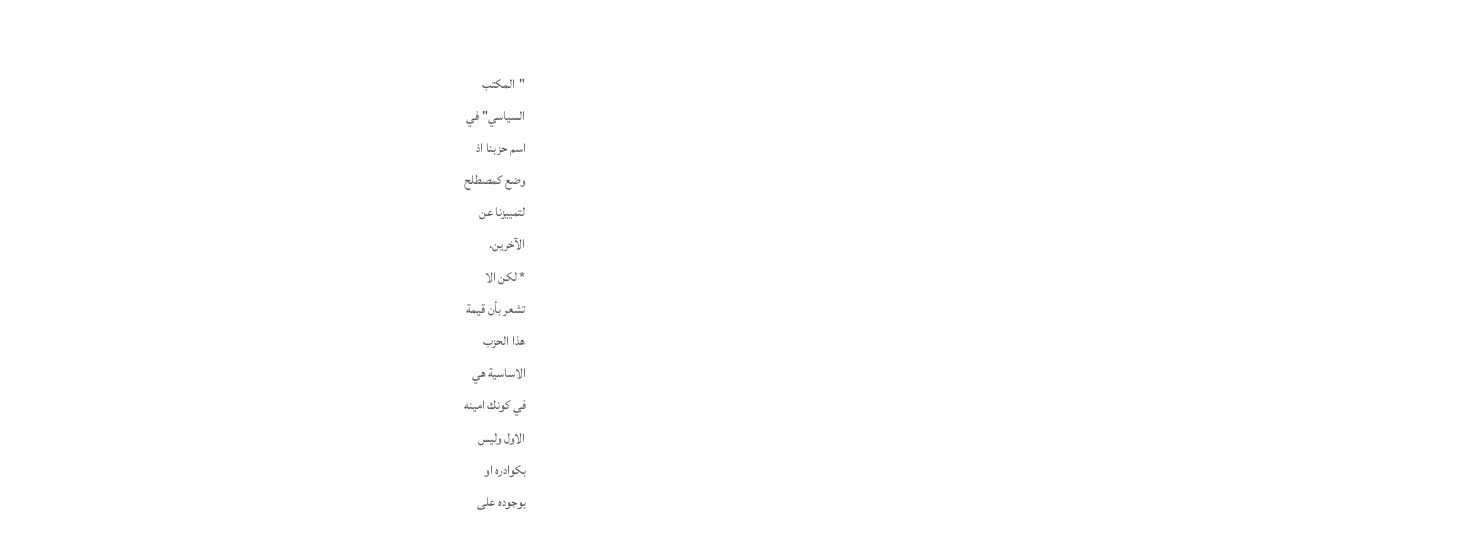"المكتب
السياسي" في
اسم حزبنا اذ
وضع كمصطلح
لتمييزنا عن
الآخرين.
* لكن الا
تشعر بأن قيمة
هذا الحزب
الاساسية هي
في كونك امينه
الاول وليس
بكوادره او
بوجوده على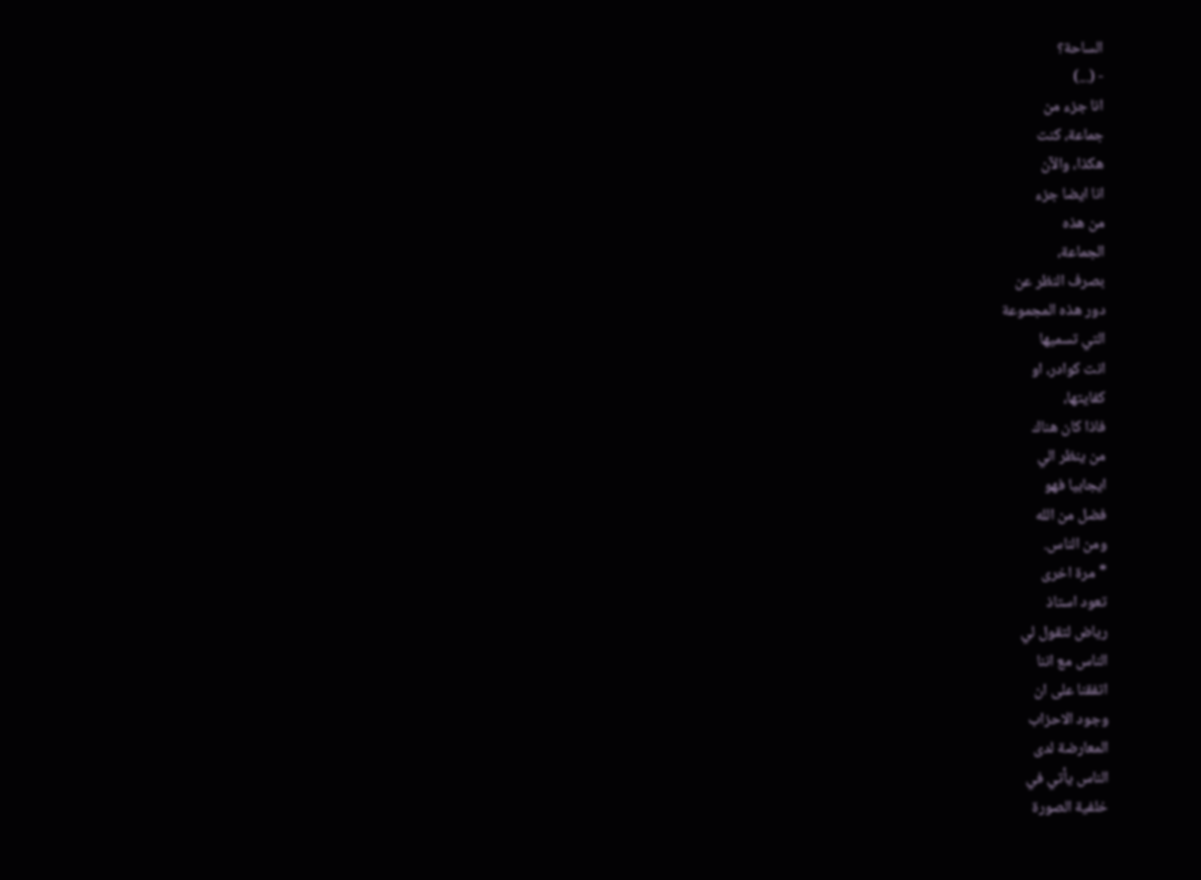الساحة؟
- (...)
انا جزء من
جماعة، كنت
هكذا، والآن
انا ايضا جزء
من هذه
الجماعة،
بصرف النظر عن
دور هذه المجموعة
التي تسميها
انت كوادر، او
كفايتها،
فاذا كان هناك
من ينظر الي
ايجابيا فهو
فضل من الله
ومن الناس.
* مرة اخرى
تعود استاذ
رياض لتقول لي
الناس مع اننا
اتفقنا على ان
وجود الاحزاب
المعارضة لدى
الناس يأتي في
خلفية الصورة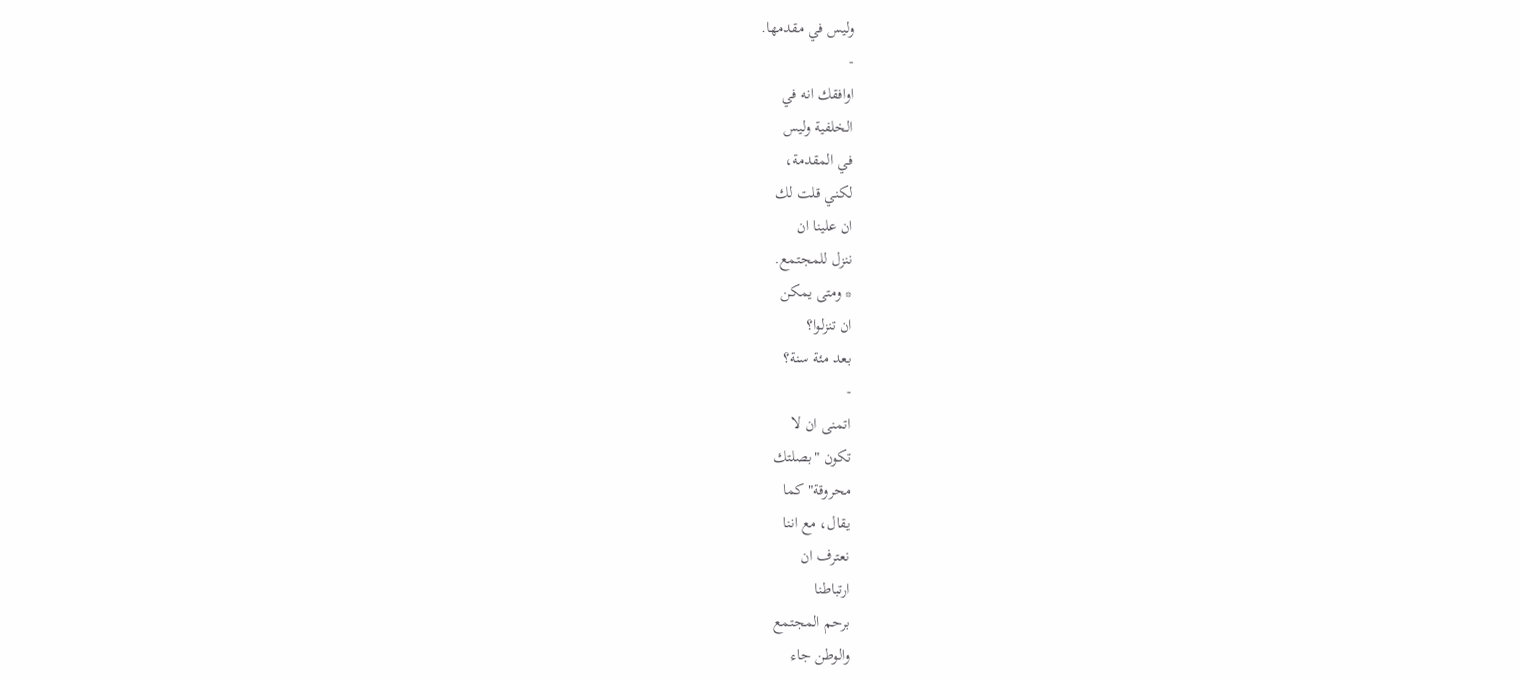وليس في مقدمها.
-
اوافقك انه في
الخلفية وليس
في المقدمة،
لكني قلت لك
ان علينا ان
ننزل للمجتمع.
* ومتى يمكن
ان تنزلوا؟
بعد مئة سنة؟
-
اتمنى ان لا
تكون "بصلتك
محروقة" كما
يقال، مع اننا
نعترف ان
ارتباطنا
برحم المجتمع
والوطن جاء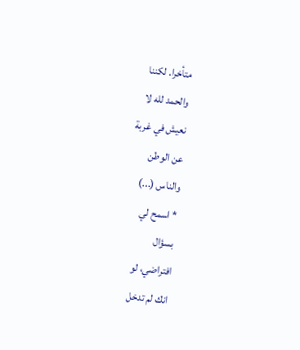متأخرا. لكننا
والحمد لله لا
نعيش في غربة
عن الوطن
والناس (...)
* اسمح لي
بسؤال
افتراضي، لو
انك لم تدخل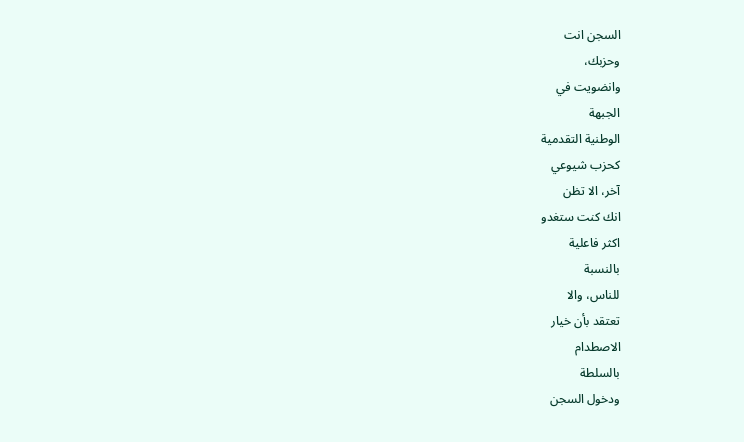السجن انت
وحزبك،
وانضويت في
الجبهة
الوطنية التقدمية
كحزب شيوعي
آخر، الا تظن
انك كنت ستغدو
اكثر فاعلية
بالنسبة
للناس، والا
تعتقد بأن خيار
الاصطدام
بالسلطة
ودخول السجن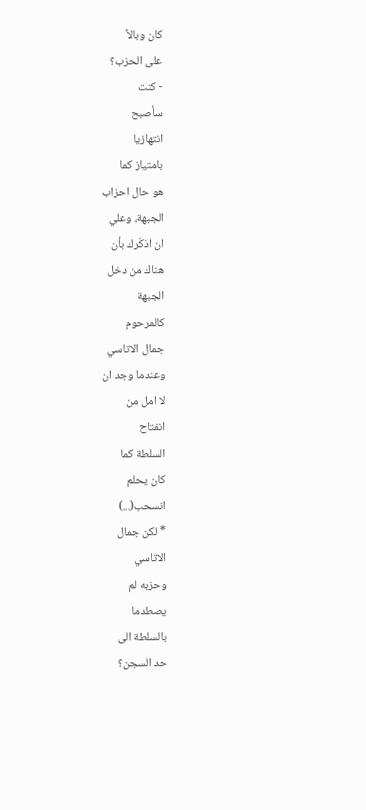كان وبالاً
على الحزب؟
- كنت
سأصبح
انتهازيا
بامتياز كما
هو حال احزاب
الجبهة، وعلي
ان اذكّرك بأن
هناك من دخل
الجبهة
كالمرحوم
جمال الاتاسي
وعندما وجد ان
لا امل من
انفتاح
السلطة كما
كان يحلم
انسحب(...)
* لكن جمال
الاتاسي
وحزبه لم
يصطدما
بالسلطة الى
حد السجن؟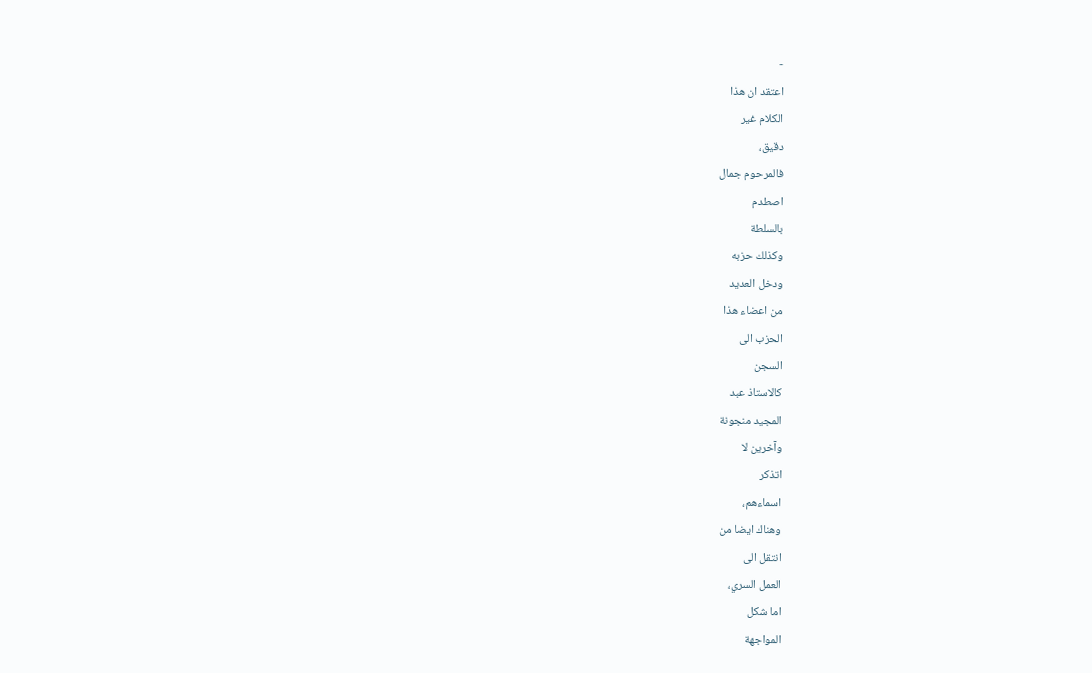-
اعتقد ان هذا
الكلام غير
دقيق،
فالمرحوم جمال
اصطدم
بالسلطة
وكذلك حزبه
ودخل العديد
من اعضاء هذا
الحزب الى
السجن
كالاستاذ عبد
المجيد منجونة
وآخرين لا
اتذكر
اسماءهم،
وهناك ايضا من
انتقل الى
العمل السري،
اما شكل
المواجهة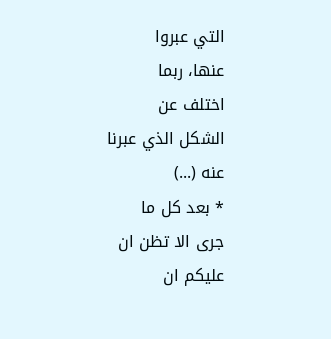التي عبروا
عنها، ربما
اختلف عن
الشكل الذي عبرنا
عنه (...)
* بعد كل ما
جرى الا تظن ان
عليكم ان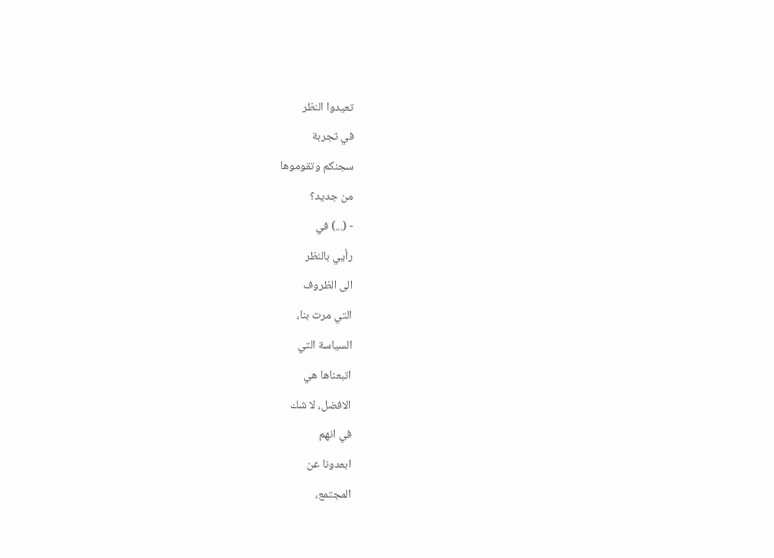تعيدوا النظر
في تجربة
سجنكم وتقوموها
من جديد؟
- (...) في
رأيي بالنظر
الى الظروف
التي مرت بنا،
السياسة التي
اتبعناها هي
الافضل، لا شك
في انهم
ابعدونا عن
المجتمع،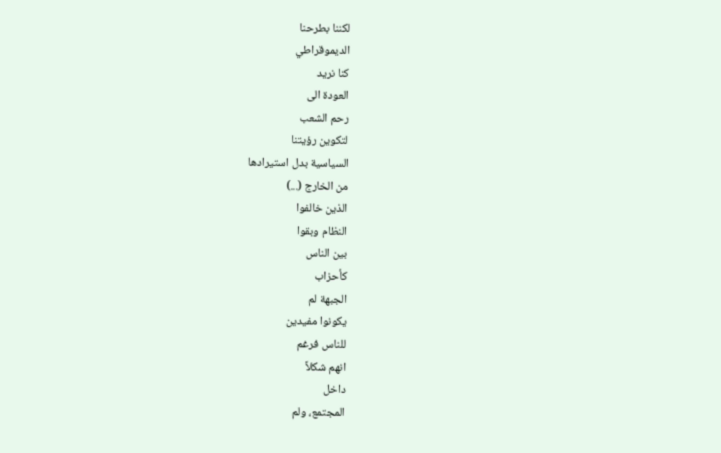لكننا بطرحنا
الديموقراطي
كنا نريد
العودة الى
رحم الشعب
لتكوين رؤيتنا
السياسية بدل استيرادها
من الخارج (...)
الذين خالفوا
النظام وبقوا
بين الناس
كأحزاب
الجبهة لم
يكونوا مفيدين
للناس فرغم
انهم شكلاً
داخل
المجتمع، ولم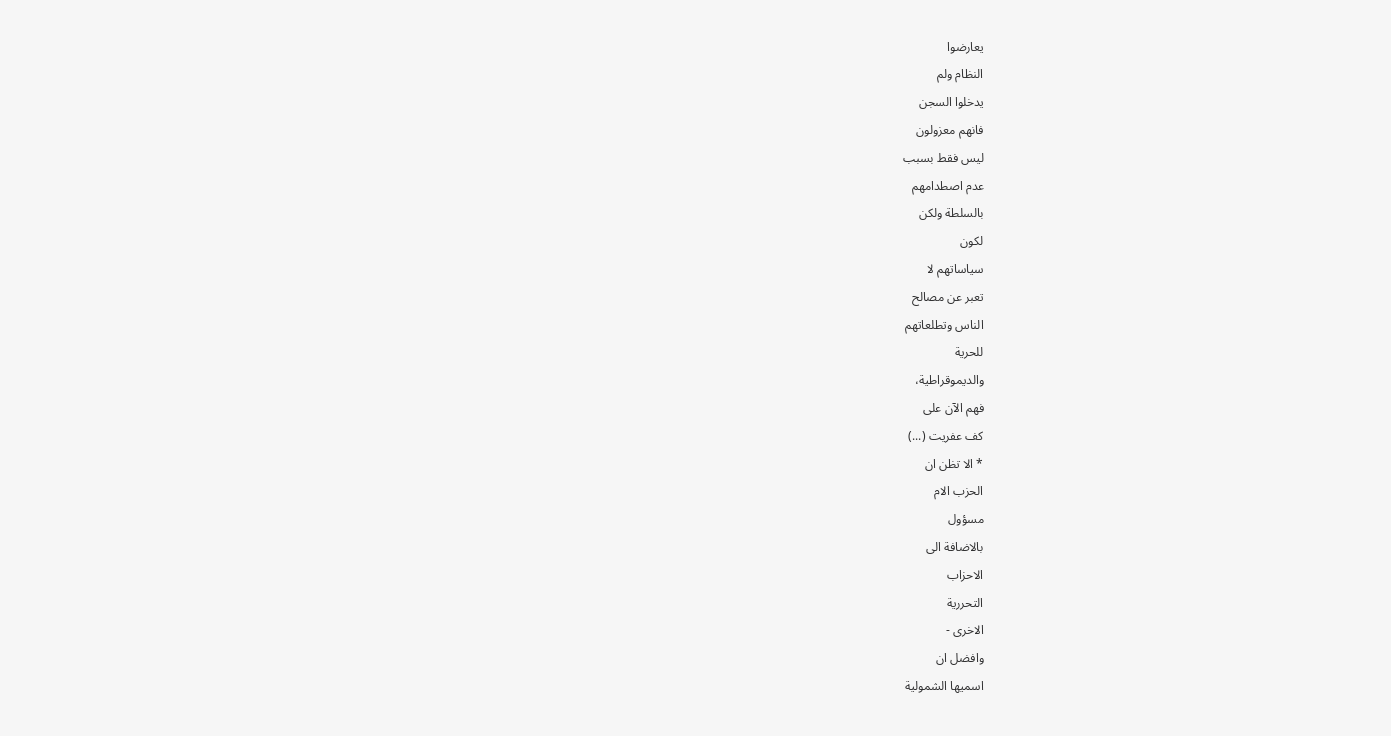يعارضوا
النظام ولم
يدخلوا السجن
فانهم معزولون
ليس فقط بسبب
عدم اصطدامهم
بالسلطة ولكن
لكون
سياساتهم لا
تعبر عن مصالح
الناس وتطلعاتهم
للحرية
والديموقراطية،
فهم الآن على
كف عفريت (...)
* الا تظن ان
الحزب الام
مسؤول
بالاضافة الى
الاحزاب
التحررية
الاخرى -
وافضل ان
اسميها الشمولية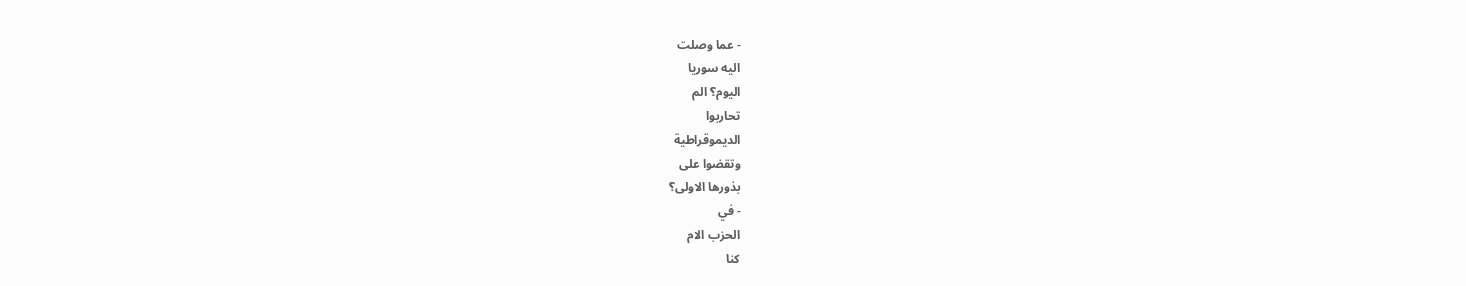- عما وصلت
اليه سوريا
اليوم؟ الم
تحاربوا
الديموقراطية
وتقضوا على
بذورها الاولى؟
- في
الحزب الام
كنا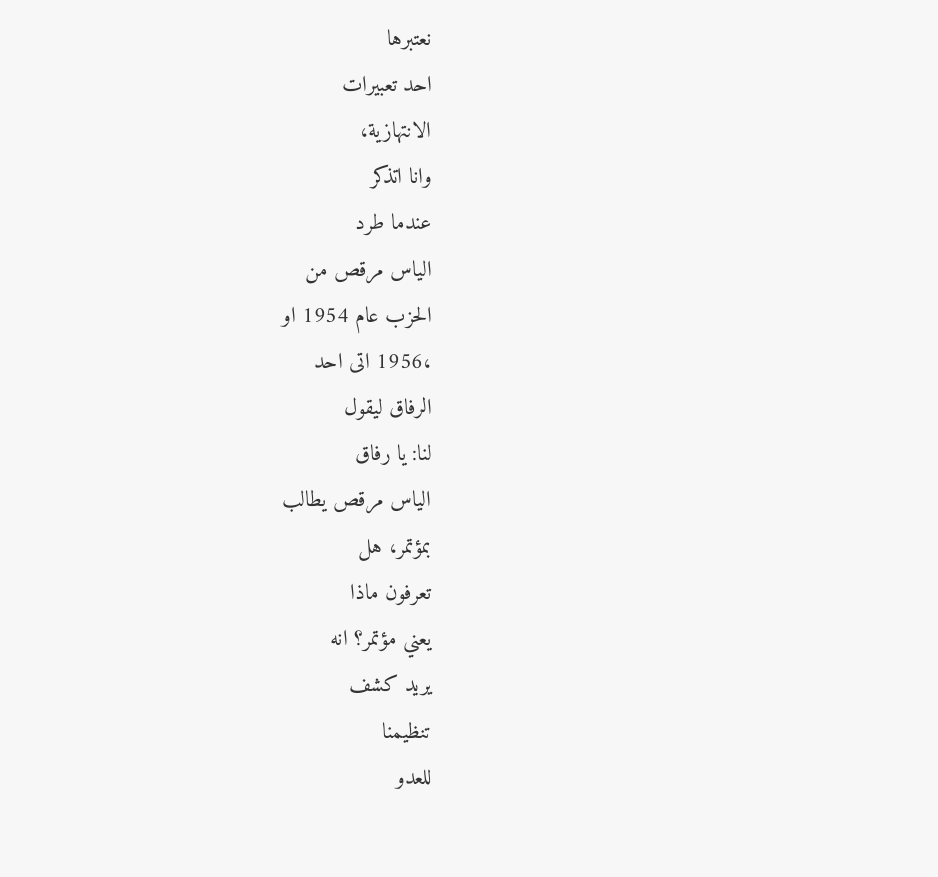نعتبرها
احد تعبيرات
الانتهازية،
وانا اتذكر
عندما طرد
الياس مرقص من
الحزب عام 1954 او
،1956 اتى احد
الرفاق ليقول
لنا: يا رفاق
الياس مرقص يطالب
بمؤتمر، هل
تعرفون ماذا
يعني مؤتمر؟ انه
يريد كشف
تنظيمنا
للعدو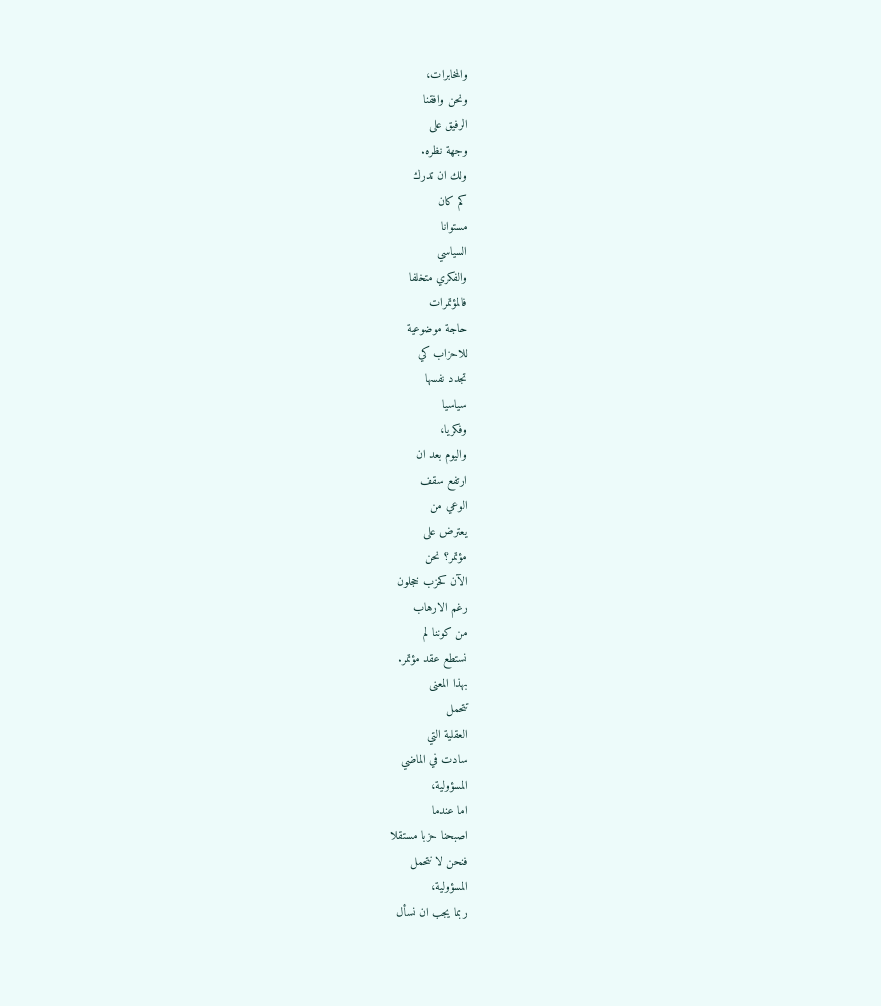والمخابرات،
ونحن وافقنا
الرفيق على
وجهة نظره.
ولك ان تدرك
كم كان
مستوانا
السياسي
والفكري متخلفا
فالمؤتمرات
حاجة موضوعية
للاحزاب كي
تجدد نفسها
سياسيا
وفكريا،
واليوم بعد ان
ارتفع سقف
الوعي من
يعترض على
مؤتمر؟ نحن
الآن كحزب خجلون
رغم الارهاب
من كوننا لم
نستطع عقد مؤتمر.
بهذا المعنى
تتحمل
العقلية التي
سادت في الماضي
المسؤولية،
اما عندما
اصبحنا حزبا مستقلا
فنحن لا نتحمل
المسؤولية،
ربما يجب ان نسأل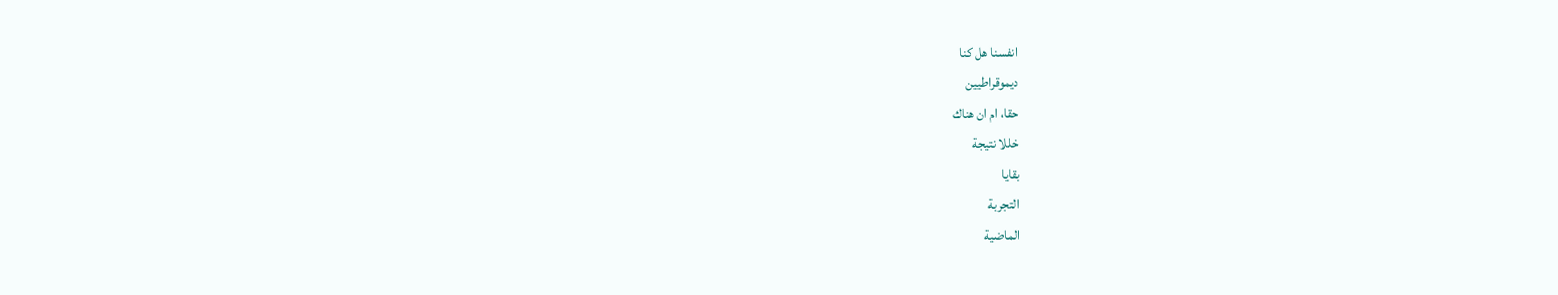انفسنا هل كنا
ديموقراطيين
حقا، ام ان هناك
خللا نتيجة
بقايا
التجربة
الماضية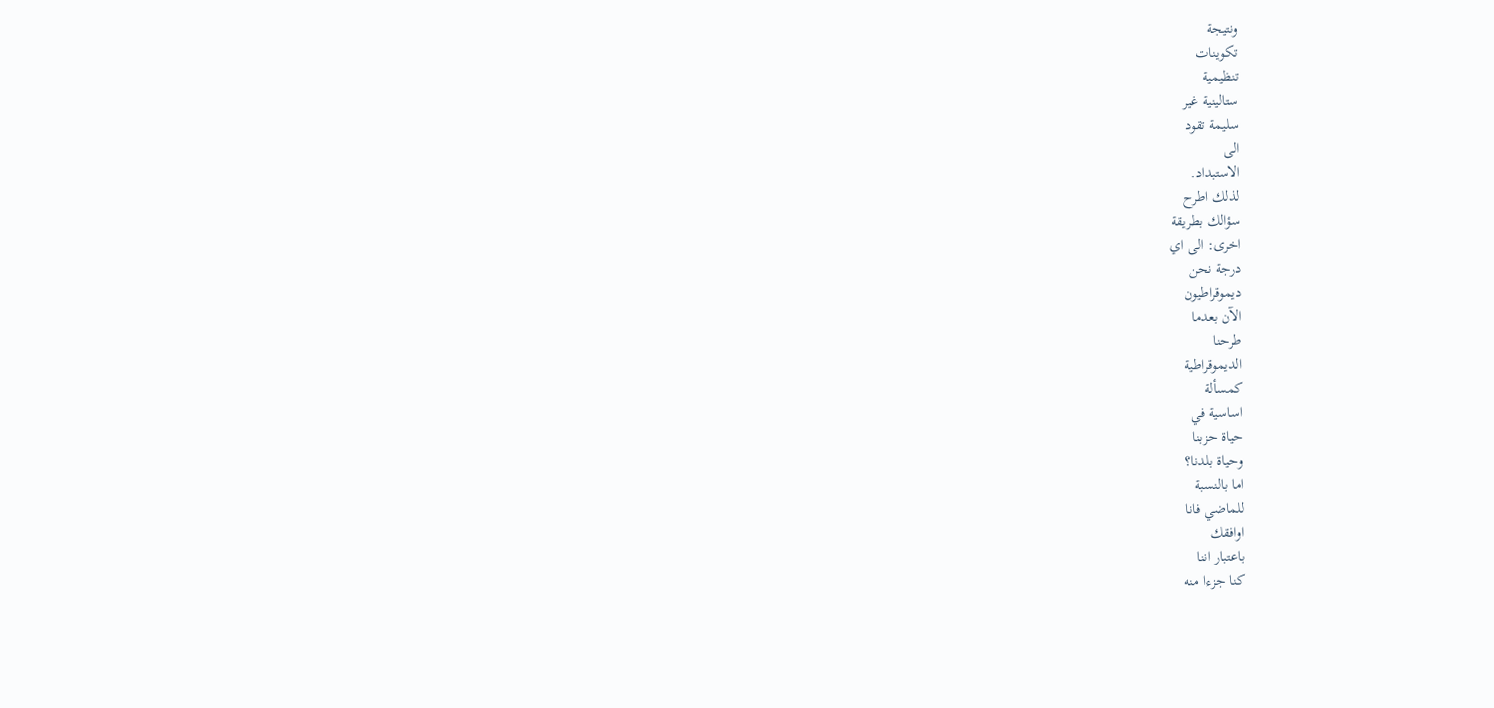ونتيجة
تكوينات
تنظيمية
ستالينية غير
سليمة تقود
الى
الاستبداد.
لذلك اطرح
سؤالك بطريقة
اخرى: الى اي
درجة نحن
ديموقراطيون
الآن بعدما
طرحنا
الديموقراطية
كمسألة
اساسية في
حياة حزبنا
وحياة بلدنا؟
اما بالنسبة
للماضي فانا
اوافقك
باعتبار اننا
كنا جزءا منه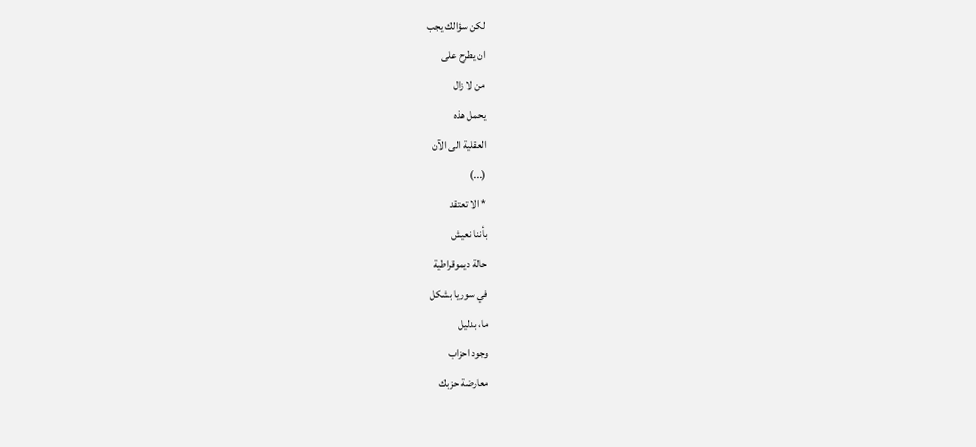لكن سؤالك يجب
ان يطرح على
من لا زال
يحمل هذه
العقلية الى الآن
(...)
* الا تعتقد
بأننا نعيش
حالة ديموقراطية
في سوريا بشكل
ما، بدليل
وجود احزاب
معارضة حزبك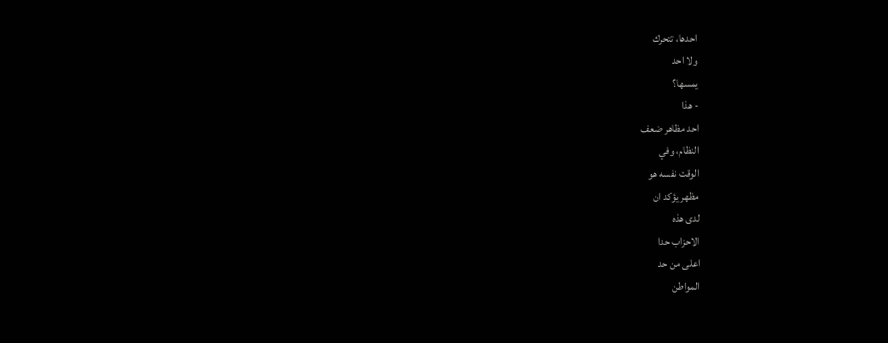احدها، تتحرك
ولا احد
يمسها؟
- هذا
احد مظاهر ضعف
النظام، وفي
الوقت نفسه هو
مظهر يؤكد ان
لدى هذه
الاحزاب حدا
اعلى من حد
المواطن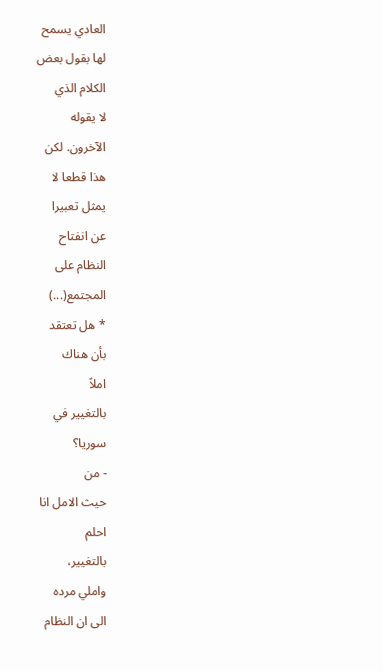العادي يسمح
لها بقول بعض
الكلام الذي
لا يقوله
الآخرون. لكن
هذا قطعا لا
يمثل تعبيرا
عن انفتاح
النظام على
المجتمع(...)
* هل تعتقد
بأن هناك
املاً
بالتغيير في
سوريا؟
- من
حيث الامل انا
احلم
بالتغيير،
واملي مرده
الى ان النظام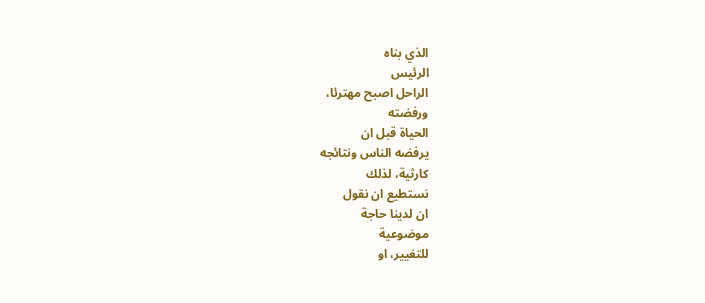الذي بناه
الرئيس
الراحل اصبح مهترئا،
ورفضته
الحياة قبل ان
يرفضه الناس ونتائجه
كارثية، لذلك
نستطيع ان نقول
ان لدينا حاجة
موضوعية
للتغيير، او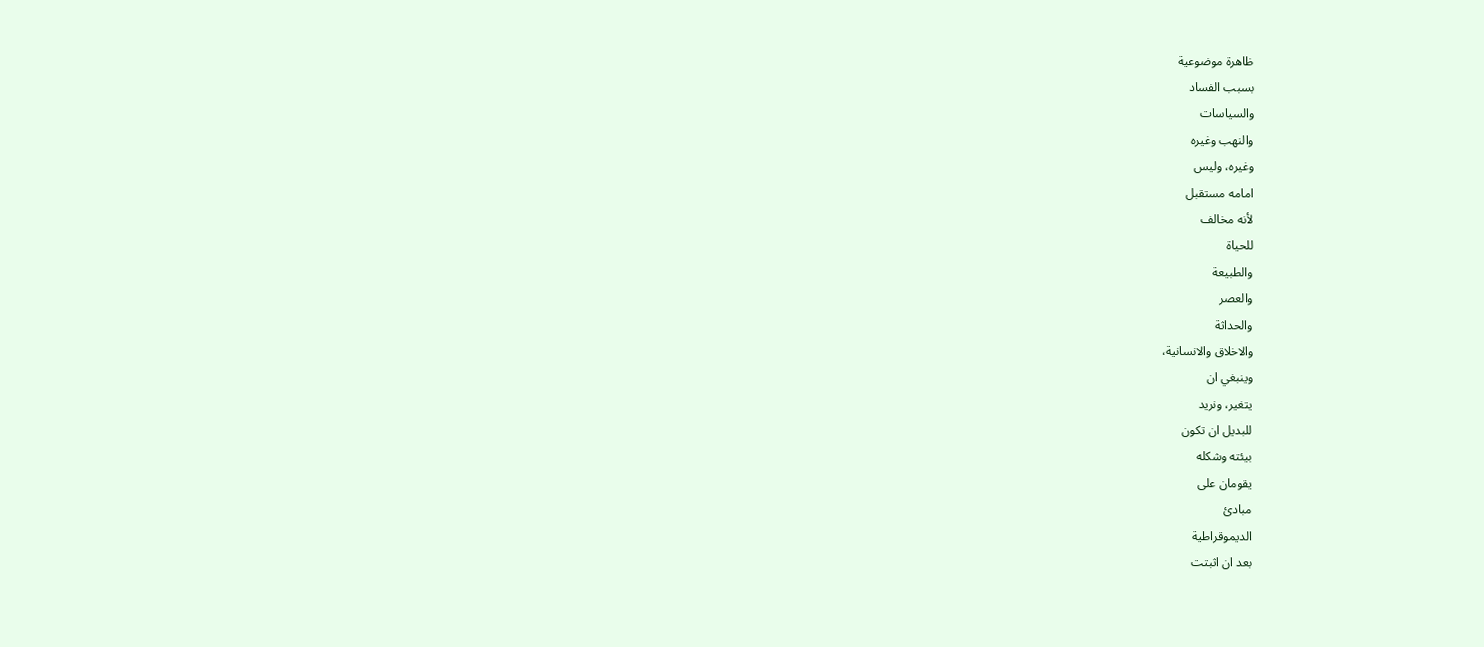ظاهرة موضوعية
بسبب الفساد
والسياسات
والنهب وغيره
وغيره، وليس
امامه مستقبل
لأنه مخالف
للحياة
والطبيعة
والعصر
والحداثة
والاخلاق والانسانية،
وينبغي ان
يتغير، ونريد
للبديل ان تكون
بيئته وشكله
يقومان على
مبادئ
الديموقراطية
بعد ان اثبتت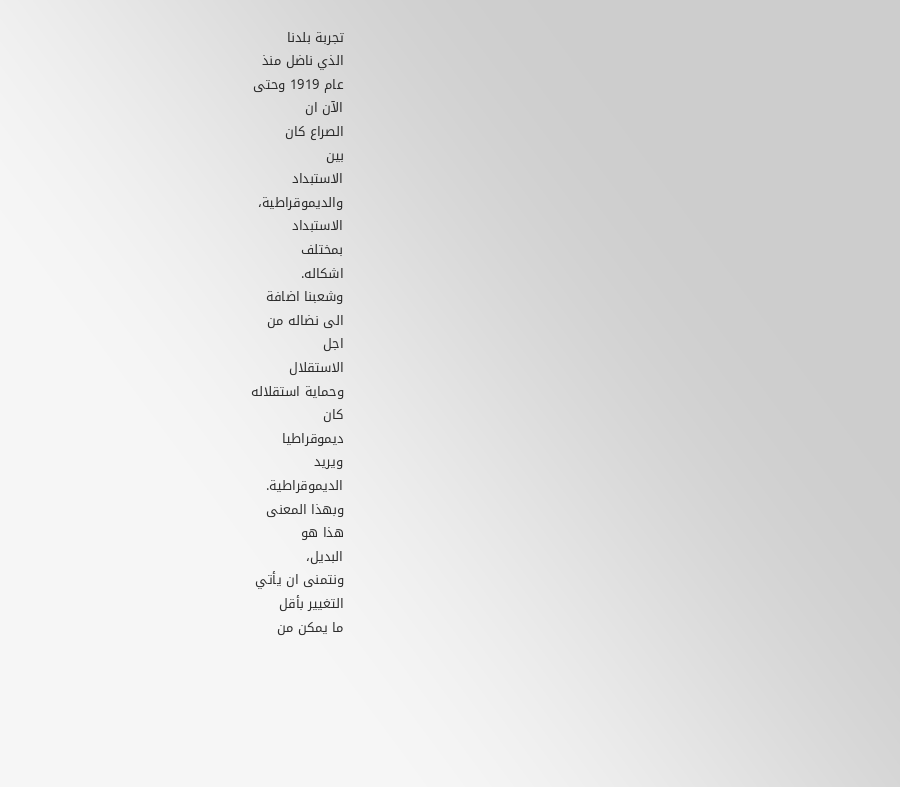تجربة بلدنا
الذي ناضل منذ
عام 1919 وحتى
الآن ان
الصراع كان
بين
الاستبداد
والديموقراطية،
الاستبداد
بمختلف
اشكاله.
وشعبنا اضافة
الى نضاله من
اجل
الاستقلال
وحماية استقلاله
كان
ديموقراطيا
ويريد
الديموقراطية.
وبهذا المعنى
هذا هو
البديل،
ونتمنى ان يأتي
التغيير بأقل
ما يمكن من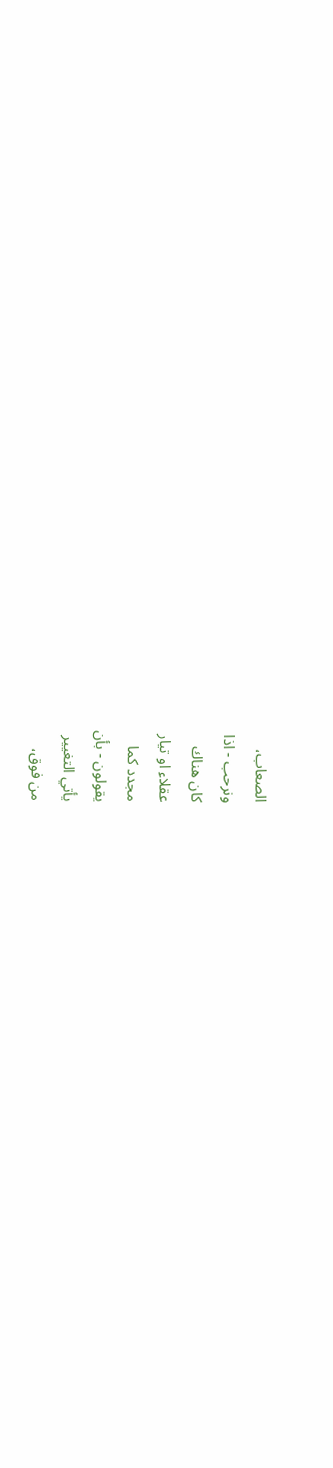الصعاب،
ونرحب - اذا
كان هناك
عقلاء او تيار
مجدد كما
يقولون - بأن
يأتي التغيير
من فوق،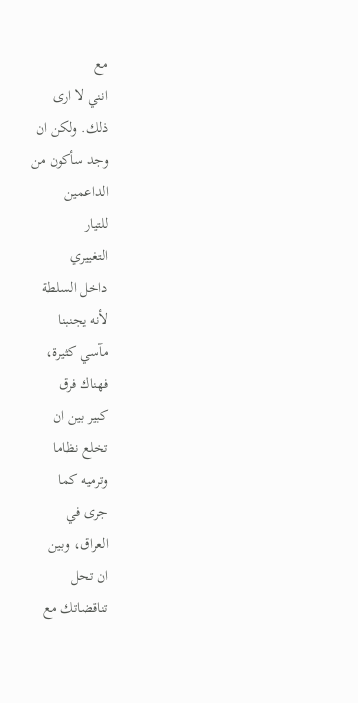مع
انني لا ارى
ذلك. ولكن ان
وجد سأكون من
الداعمين
للتيار
التغييري
داخل السلطة
لأنه يجنبنا
مآسي كثيرة،
فهناك فرق
كبير بين ان
تخلع نظاما
وترميه كما
جرى في
العراق، وبين
ان تحل
تناقضاتك مع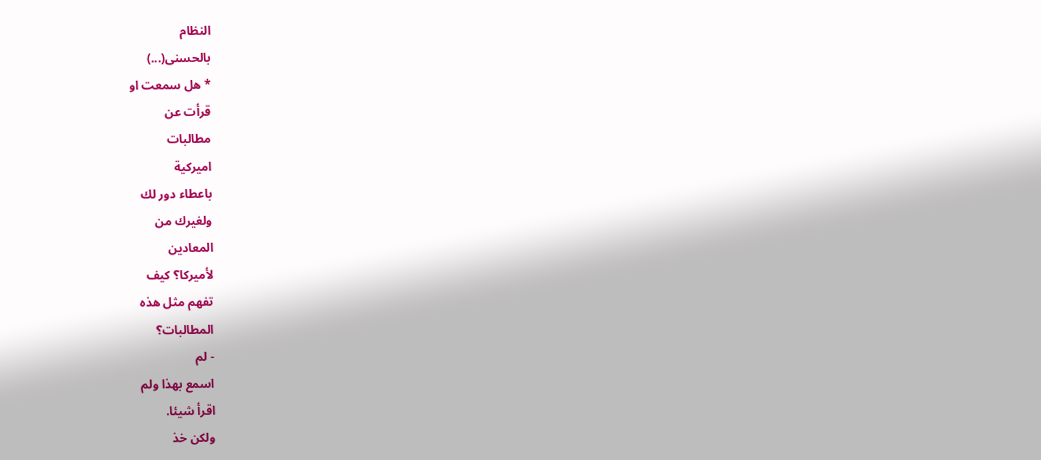النظام
بالحسنى(...)
* هل سمعت او
قرأت عن
مطالبات
اميركية
باعطاء دور لك
ولغيرك من
المعادين
لأميركا؟ كيف
تفهم مثل هذه
المطالبات؟
- لم
اسمع بهذا ولم
اقرأ شيئا.
ولكن خذ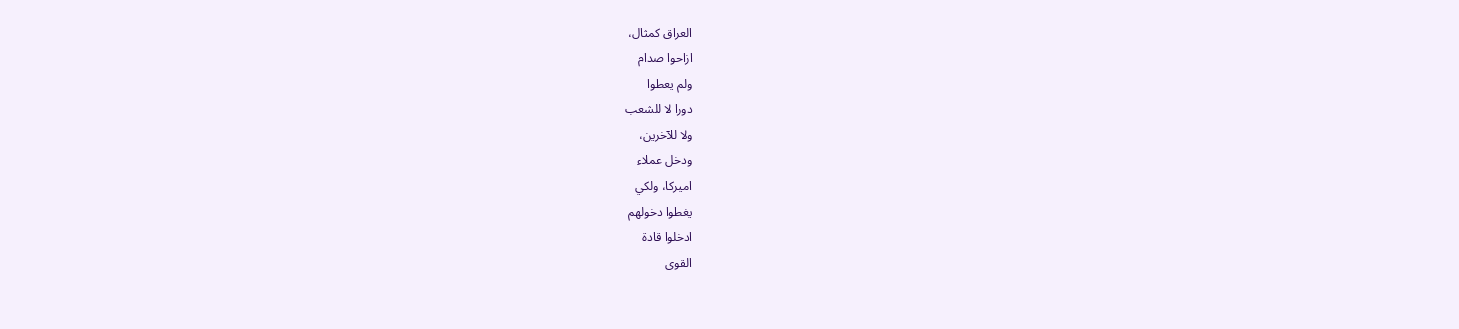العراق كمثال،
ازاحوا صدام
ولم يعطوا
دورا لا للشعب
ولا للآخرين،
ودخل عملاء
اميركا، ولكي
يغطوا دخولهم
ادخلوا قادة
القوى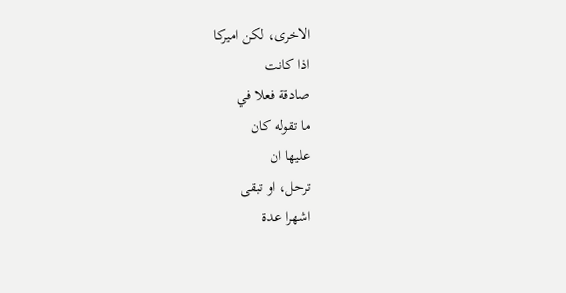الاخرى، لكن اميركا
اذا كانت
صادقة فعلا في
ما تقوله كان
عليها ان
ترحل، او تبقى
اشهرا عدة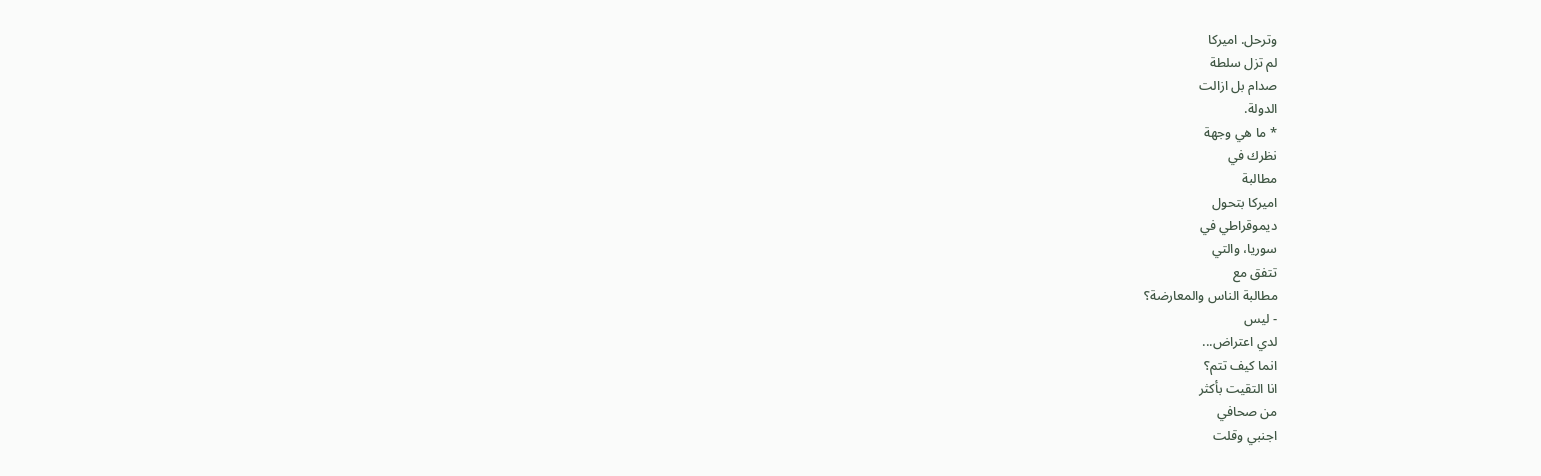وترحل. اميركا
لم تزل سلطة
صدام بل ازالت
الدولة.
* ما هي وجهة
نظرك في
مطالبة
اميركا بتحول
ديموقراطي في
سوريا، والتي
تتفق مع
مطالبة الناس والمعارضة؟
- ليس
لدي اعتراض...
انما كيف تتم؟
انا التقيت بأكثر
من صحافي
اجنبي وقلت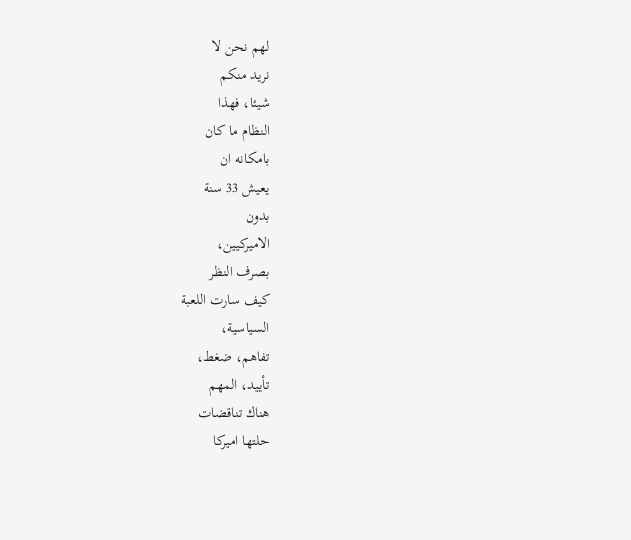لهم نحن لا
نريد منكم
شيئا، فهذا
النظام ما كان
بامكانه ان
يعيش 33 سنة
بدون
الاميركيين،
بصرف النظر
كيف سارت اللعبة
السياسية،
تفاهم، ضغط،
تأييد، المهم
هناك تناقضات
حلتها اميركا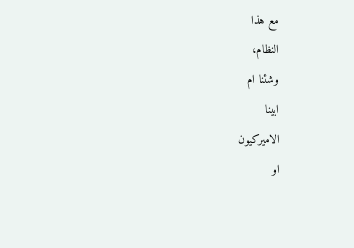مع هذا
النظام،
وشئنا ام
ابينا
الاميركيون
او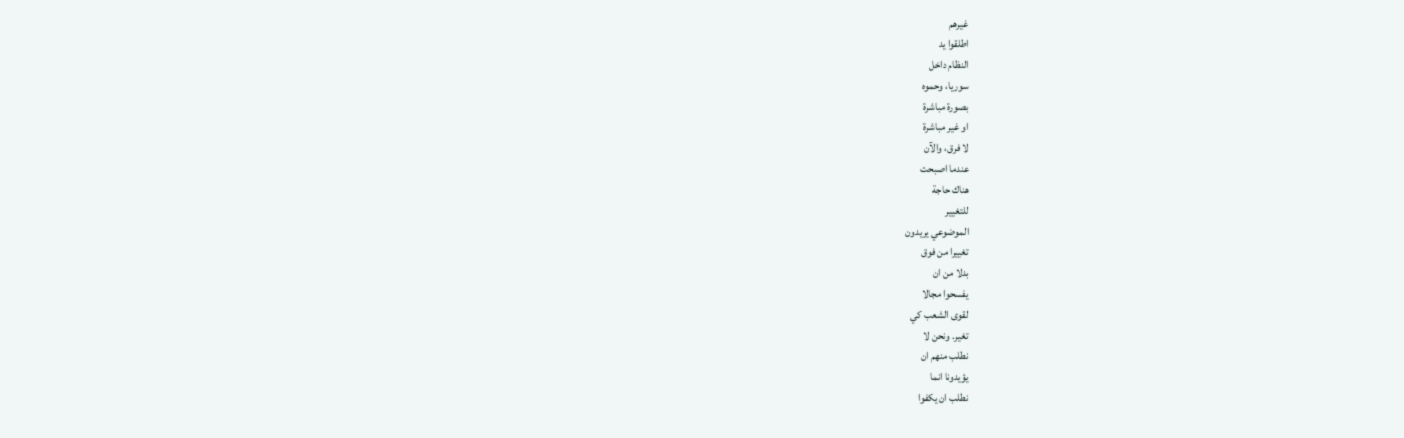غيرهم
اطلقوا يد
النظام داخل
سوريا، وحموه
بصورة مباشرة
او غير مباشرة
لا فرق، والآن
عندما اصبحت
هناك حاجة
للتغيير
الموضوعي يريدون
تغييرا من فوق
بدلا من ان
يفسحوا مجالا
لقوى الشعب كي
تغير. ونحن لا
نطلب منهم ان
يؤيدونا انما
نطلب ان يكفوا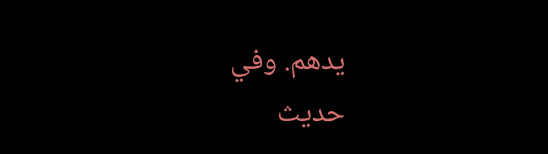يدهم. وفي
حديث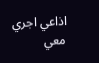اذاعي اجري
معي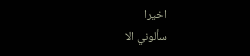اخيرا
سألوني الا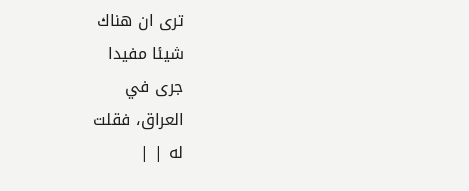ترى ان هناك
شيئا مفيدا
جرى في
العراق، فقلت
له | |